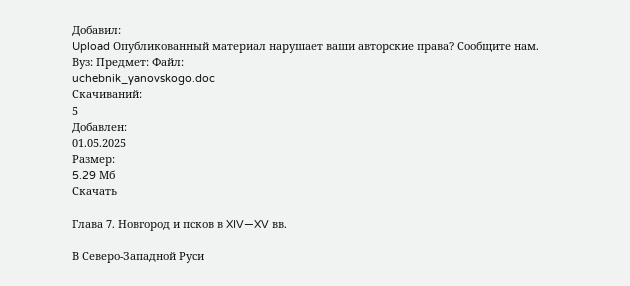Добавил:
Upload Опубликованный материал нарушает ваши авторские права? Сообщите нам.
Вуз: Предмет: Файл:
uchebnik_yanovskogo.doc
Скачиваний:
5
Добавлен:
01.05.2025
Размер:
5.29 Mб
Скачать

Глава 7. Новгород и псков в XIV—XV вв.

В Северо-Западной Руси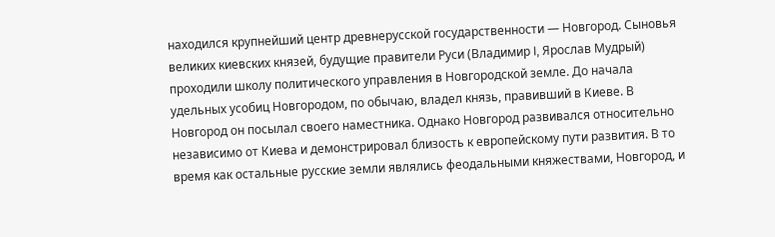находился крупнейший центр древнерусской государственности — Новгород. Сыновья великих киевских князей, будущие правители Руси (Владимир I, Ярослав Мудрый) проходили школу политического управления в Новгородской земле. До начала удельных усобиц Новгородом, по обычаю, владел князь, правивший в Киеве. В Новгород он посылал своего наместника. Однако Новгород развивался относительно независимо от Киева и демонстрировал близость к европейскому пути развития. В то время как остальные русские земли являлись феодальными княжествами, Новгород, и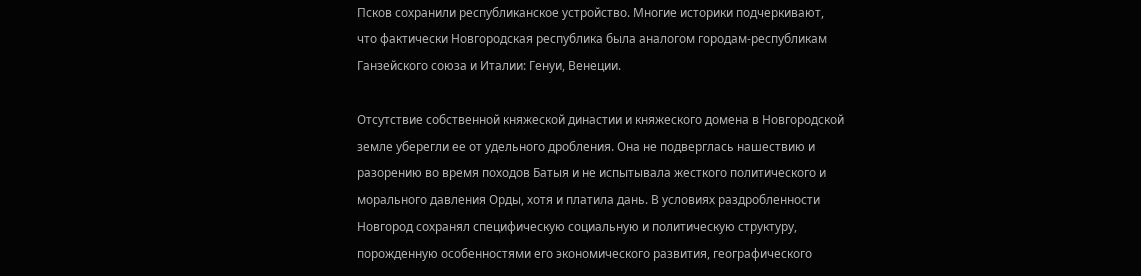Псков сохранили республиканское устройство. Многие историки подчеркивают, что фактически Новгородская республика была аналогом городам-республикам Ганзейского союза и Италии: Генуи, Венеции.

Отсутствие собственной княжеской династии и княжеского домена в Новгородской земле уберегли ее от удельного дробления. Она не подверглась нашествию и разорению во время походов Батыя и не испытывала жесткого политического и морального давления Орды, хотя и платила дань. В условиях раздробленности Новгород сохранял специфическую социальную и политическую структуру, порожденную особенностями его экономического развития, географического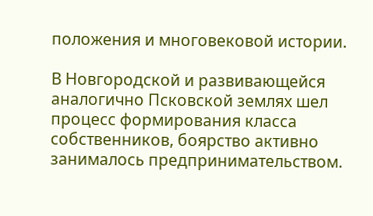положения и многовековой истории.

В Новгородской и развивающейся аналогично Псковской землях шел процесс формирования класса собственников, боярство активно занималось предпринимательством.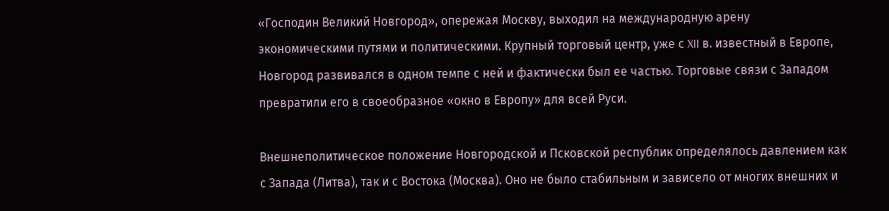«Господин Великий Новгород», опережая Москву, выходил на международную арену экономическими путями и политическими. Крупный торговый центр, уже с XII в. известный в Европе, Новгород развивался в одном темпе с ней и фактически был ее частью. Торговые связи с Западом превратили его в своеобразное «окно в Европу» для всей Руси.

Внешнеполитическое положение Новгородской и Псковской республик определялось давлением как с Запада (Литва), так и с Востока (Москва). Оно не было стабильным и зависело от многих внешних и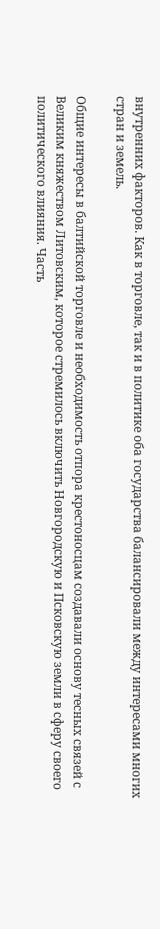внутренних факторов. Как в торговле, так и в политике оба государства балансировали между интересами многих стран и земель.

Общие интересы в балтийской торговле и необходимость отпора крестоносцам создавали основу тесных связей с Великим княжеством Литовским, которое стремилось включить Новгородскую и Псковскую земли в сферу своего политического влияния. Часть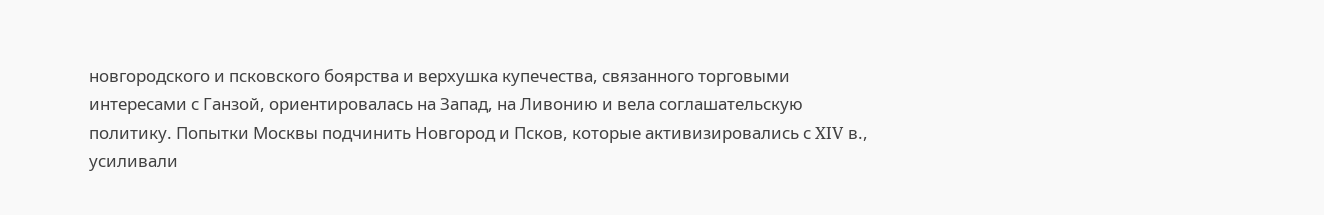новгородского и псковского боярства и верхушка купечества, связанного торговыми интересами с Ганзой, ориентировалась на Запад, на Ливонию и вела соглашательскую политику. Попытки Москвы подчинить Новгород и Псков, которые активизировались с XIV в., усиливали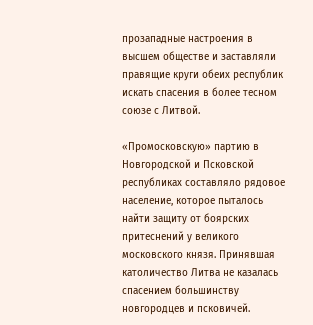прозападные настроения в высшем обществе и заставляли правящие круги обеих республик искать спасения в более тесном союзе с Литвой.

«Промосковскую» партию в Новгородской и Псковской республиках составляло рядовое население, которое пыталось найти защиту от боярских притеснений у великого московского князя. Принявшая католичество Литва не казалась спасением большинству новгородцев и псковичей.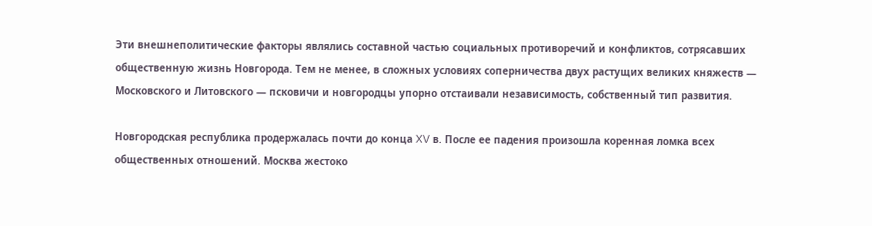Эти внешнеполитические факторы являлись составной частью социальных противоречий и конфликтов, сотрясавших общественную жизнь Новгорода. Тем не менее, в сложных условиях соперничества двух растущих великих княжеств — Московского и Литовского — псковичи и новгородцы упорно отстаивали независимость, собственный тип развития.

Новгородская республика продержалась почти до конца XV в. После ее падения произошла коренная ломка всех общественных отношений. Москва жестоко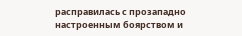расправилась с прозападно настроенным боярством и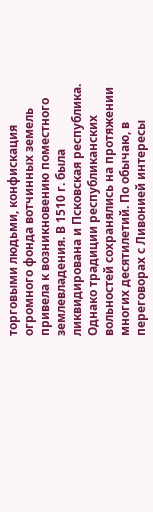торговыми людьми, конфискация огромного фонда вотчинных земель привела к возникновению поместного землевладения. В 1510 г. была ликвидирована и Псковская республика. Однако традиции республиканских вольностей сохранялись на протяжении многих десятилетий. По обычаю, в переговорах с Ливонией интересы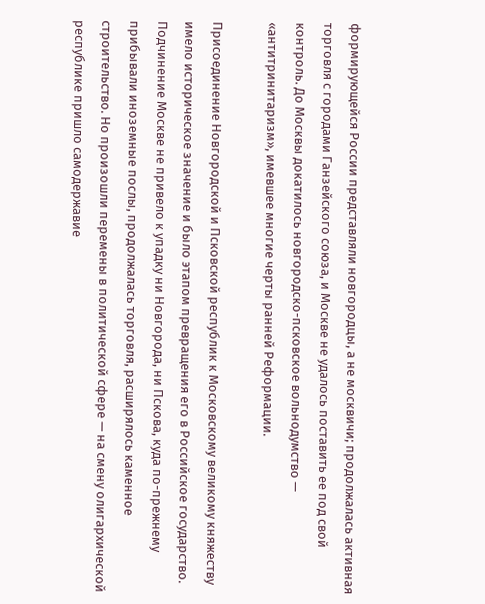формирующейся России представляли новгородцы, а не москвичи; продолжалась активная торговля с городами Ганзейского союза, и Москве не удалось поставить ее под свой контроль. До Москвы докатилось новгородско-псковское вольнодумство — «антитринитаризм», имевшее многие черты ранней Реформации.

Присоединение Новгородской и Псковской республик к Московскому великому княжеству имело историческое значение и было этапом превращения его в Российское государство. Подчинение Москве не привело к упадку ни Новгорода, ни Пскова, куда по-прежнему прибывали иноземные послы, продолжалась торговля, расширялось каменное строительство. Но произошли перемены в политической сфере — на смену олигархической республике пришло самодержавие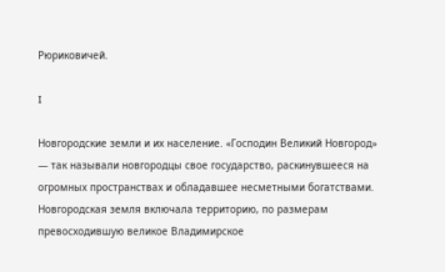Рюриковичей.

I

Новгородские земли и их население. «Господин Великий Новгород» — так называли новгородцы свое государство, раскинувшееся на огромных пространствах и обладавшее несметными богатствами. Новгородская земля включала территорию, по размерам превосходившую великое Владимирское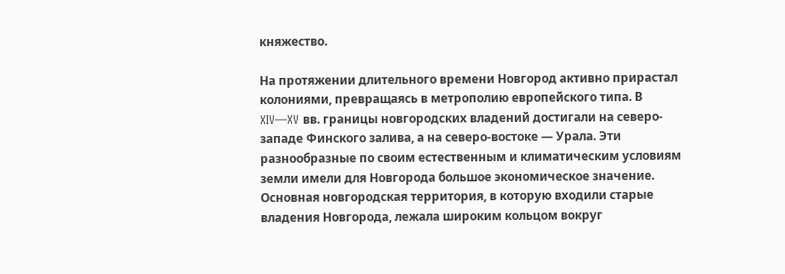княжество.

На протяжении длительного времени Новгород активно прирастал колониями, превращаясь в метрополию европейского типа. В XIV—XV вв. границы новгородских владений достигали на северо-западе Финского залива, а на северо-востоке — Урала. Эти разнообразные по своим естественным и климатическим условиям земли имели для Новгорода большое экономическое значение. Основная новгородская территория, в которую входили старые владения Новгорода, лежала широким кольцом вокруг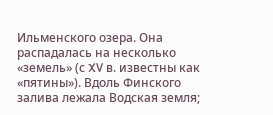Ильменского озера. Она распадалась на несколько «земель» (с XV в. известны как «пятины»). Вдоль Финского залива лежала Водская земля;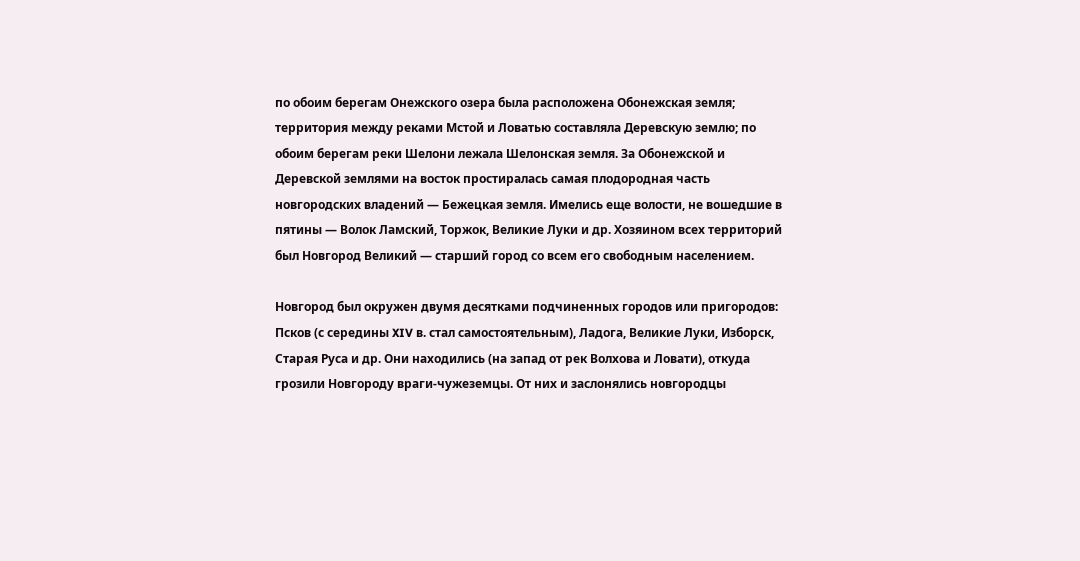по обоим берегам Онежского озера была расположена Обонежская земля; территория между реками Мстой и Ловатью составляла Деревскую землю; по обоим берегам реки Шелони лежала Шелонская земля. За Обонежской и Деревской землями на восток простиралась самая плодородная часть новгородских владений — Бежецкая земля. Имелись еще волости, не вошедшие в пятины — Волок Ламский, Торжок, Великие Луки и др. Хозяином всех территорий был Новгород Великий — старший город со всем его свободным населением.

Новгород был окружен двумя десятками подчиненных городов или пригородов: Псков (с середины XIV в. стал самостоятельным), Ладога, Великие Луки, Изборск, Старая Руса и др. Они находились (на запад от рек Волхова и Ловати), откуда грозили Новгороду враги-чужеземцы. От них и заслонялись новгородцы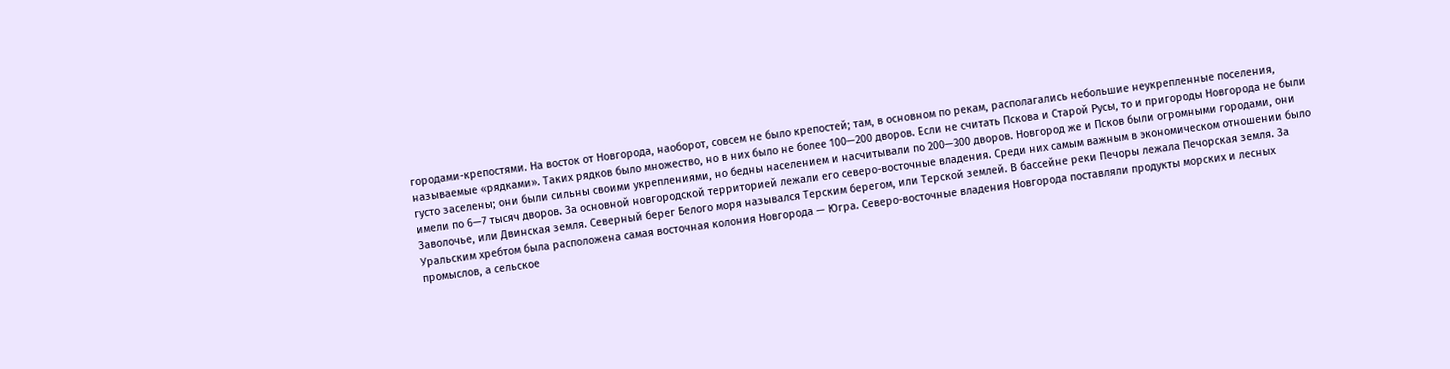городами-крепостями. На восток от Новгорода, наоборот, совсем не было крепостей; там, в основном по рекам, располагались небольшие неукрепленные поселения, называемые «рядками». Таких рядков было множество, но в них было не более 100—200 дворов. Если не считать Пскова и Старой Русы, то и пригороды Новгорода не были густо заселены; они были сильны своими укреплениями, но бедны населением и насчитывали по 200—300 дворов. Новгород же и Псков были огромными городами, они имели по 6—7 тысяч дворов. За основной новгородской территорией лежали его северо-восточные владения. Среди них самым важным в экономическом отношении было Заволочье, или Двинская земля. Северный берег Белого моря назывался Терским берегом, или Терской землей. В бассейне реки Печоры лежала Печорская земля. За Уральским хребтом была расположена самая восточная колония Новгорода — Югра. Северо-восточные владения Новгорода поставляли продукты морских и лесных промыслов, а сельское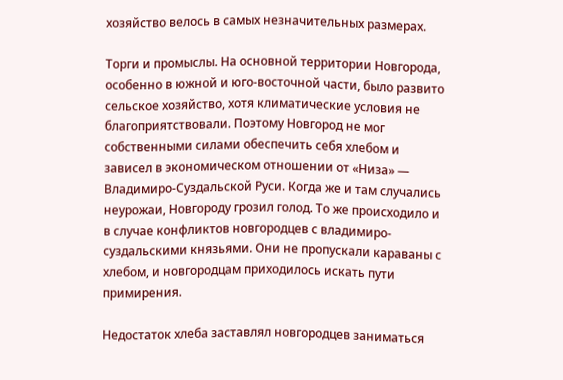хозяйство велось в самых незначительных размерах.

Торги и промыслы. На основной территории Новгорода, особенно в южной и юго-восточной части, было развито сельское хозяйство, хотя климатические условия не благоприятствовали. Поэтому Новгород не мог собственными силами обеспечить себя хлебом и зависел в экономическом отношении от «Низа» — Владимиро-Суздальской Руси. Когда же и там случались неурожаи, Новгороду грозил голод. То же происходило и в случае конфликтов новгородцев с владимиро-суздальскими князьями. Они не пропускали караваны с хлебом, и новгородцам приходилось искать пути примирения.

Недостаток хлеба заставлял новгородцев заниматься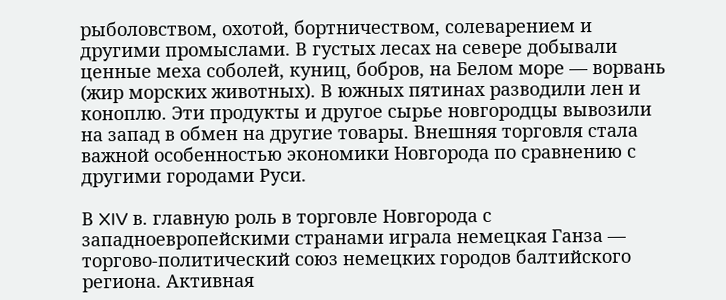рыболовством, охотой, бортничеством, солеварением и другими промыслами. В густых лесах на севере добывали ценные меха соболей, куниц, бобров, на Белом море — ворвань (жир морских животных). В южных пятинах разводили лен и коноплю. Эти продукты и другое сырье новгородцы вывозили на запад в обмен на другие товары. Внешняя торговля стала важной особенностью экономики Новгорода по сравнению с другими городами Руси.

В XIV в. главную роль в торговле Новгорода с западноевропейскими странами играла немецкая Ганза — торгово-политический союз немецких городов балтийского региона. Активная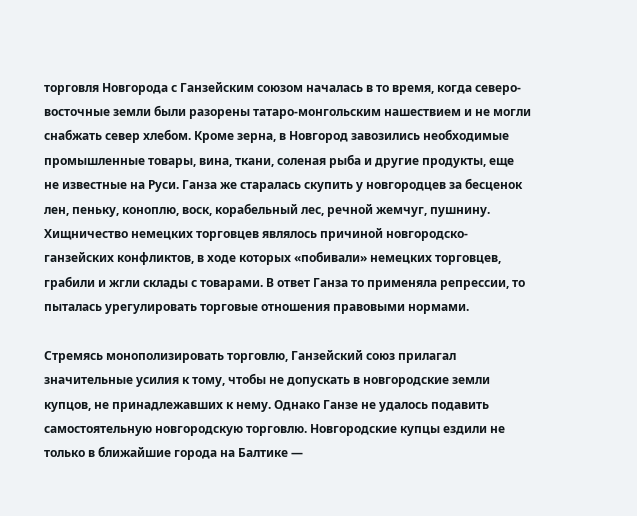торговля Новгорода с Ганзейским союзом началась в то время, когда северо-восточные земли были разорены татаро-монгольским нашествием и не могли снабжать север хлебом. Кроме зерна, в Новгород завозились необходимые промышленные товары, вина, ткани, соленая рыба и другие продукты, еще не известные на Руси. Ганза же старалась скупить у новгородцев за бесценок лен, пеньку, коноплю, воск, корабельный лес, речной жемчуг, пушнину. Хищничество немецких торговцев являлось причиной новгородско-ганзейских конфликтов, в ходе которых «побивали» немецких торговцев, грабили и жгли склады с товарами. В ответ Ганза то применяла репрессии, то пыталась урегулировать торговые отношения правовыми нормами.

Стремясь монополизировать торговлю, Ганзейский союз прилагал значительные усилия к тому, чтобы не допускать в новгородские земли купцов, не принадлежавших к нему. Однако Ганзе не удалось подавить самостоятельную новгородскую торговлю. Новгородские купцы ездили не только в ближайшие города на Балтике —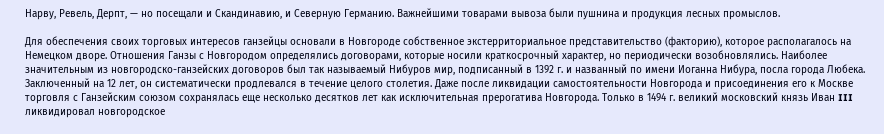Нарву, Ревель, Дерпт, — но посещали и Скандинавию, и Северную Германию. Важнейшими товарами вывоза были пушнина и продукция лесных промыслов.

Для обеспечения своих торговых интересов ганзейцы основали в Новгороде собственное экстерриториальное представительство (факторию), которое располагалось на Немецком дворе. Отношения Ганзы с Новгородом определялись договорами, которые носили краткосрочный характер, но периодически возобновлялись. Наиболее значительным из новгородско-ганзейских договоров был так называемый Нибуров мир, подписанный в 1392 г. и названный по имени Иоганна Нибура, посла города Любека. Заключенный на 12 лет, он систематически продлевался в течение целого столетия. Даже после ликвидации самостоятельности Новгорода и присоединения его к Москве торговля с Ганзейским союзом сохранялась еще несколько десятков лет как исключительная прерогатива Новгорода. Только в 1494 г. великий московский князь Иван III ликвидировал новгородское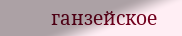ганзейское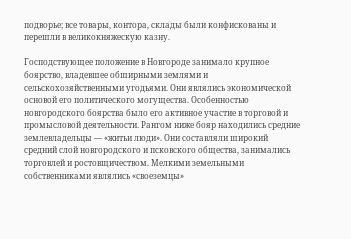подворье; все товары, контора, склады были конфискованы и перешли в великокняжескую казну.

Господствующее положение в Новгороде занимало крупное боярство, владевшее обширными землями и сельскохозяйственными угодьями. Они являлись экономической основой его политического могущества. Особенностью новгородского боярства было его активное участие в торговой и промысловой деятельности. Рангом ниже бояр находились средние землевладельцы — «житьи люди». Они составляли широкий средний слой новгородского и псковского общества, занимались торговлей и ростовщичеством. Мелкими земельными собственниками являлись «своеземцы»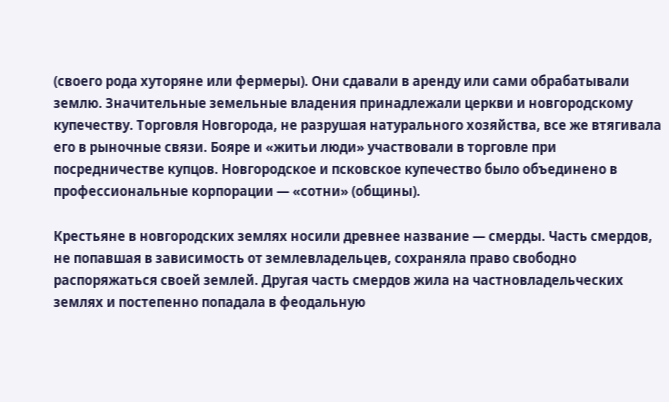(своего рода хуторяне или фермеры). Они сдавали в аренду или сами обрабатывали землю. Значительные земельные владения принадлежали церкви и новгородскому купечеству. Торговля Новгорода, не разрушая натурального хозяйства, все же втягивала его в рыночные связи. Бояре и «житьи люди» участвовали в торговле при посредничестве купцов. Новгородское и псковское купечество было объединено в профессиональные корпорации — «сотни» (общины).

Крестьяне в новгородских землях носили древнее название — смерды. Часть смердов, не попавшая в зависимость от землевладельцев, сохраняла право свободно распоряжаться своей землей. Другая часть смердов жила на частновладельческих землях и постепенно попадала в феодальную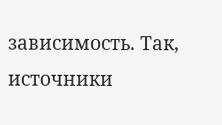зависимость. Так, источники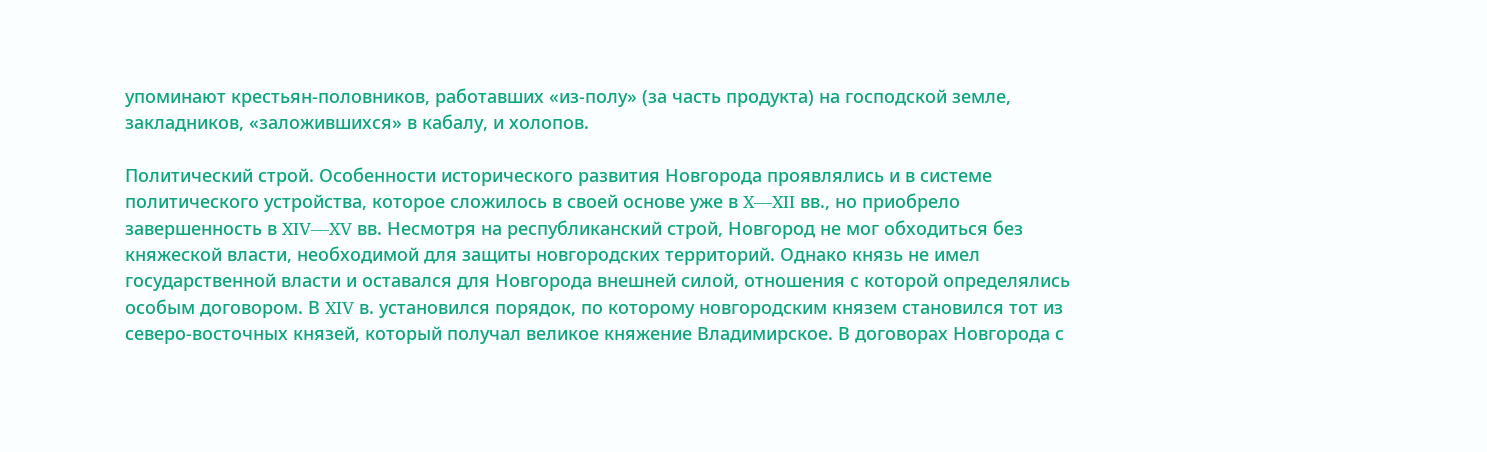упоминают крестьян-половников, работавших «из-полу» (за часть продукта) на господской земле, закладников, «заложившихся» в кабалу, и холопов.

Политический строй. Особенности исторического развития Новгорода проявлялись и в системе политического устройства, которое сложилось в своей основе уже в X—XII вв., но приобрело завершенность в XIV—XV вв. Несмотря на республиканский строй, Новгород не мог обходиться без княжеской власти, необходимой для защиты новгородских территорий. Однако князь не имел государственной власти и оставался для Новгорода внешней силой, отношения с которой определялись особым договором. В XIV в. установился порядок, по которому новгородским князем становился тот из северо-восточных князей, который получал великое княжение Владимирское. В договорах Новгорода с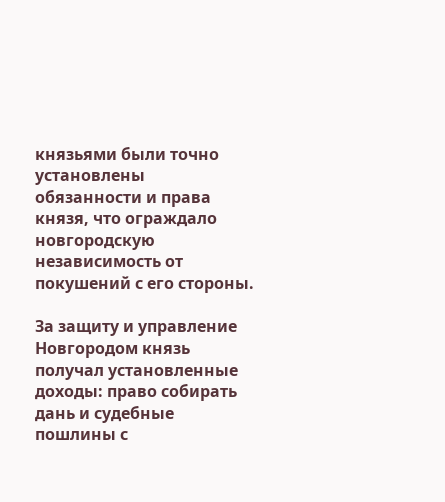князьями были точно установлены обязанности и права князя, что ограждало новгородскую независимость от покушений с его стороны.

За защиту и управление Новгородом князь получал установленные доходы: право собирать дань и судебные пошлины с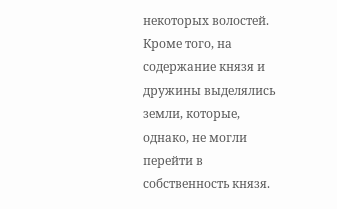некоторых волостей. Кроме того, на содержание князя и дружины выделялись земли, которые, однако, не могли перейти в собственность князя.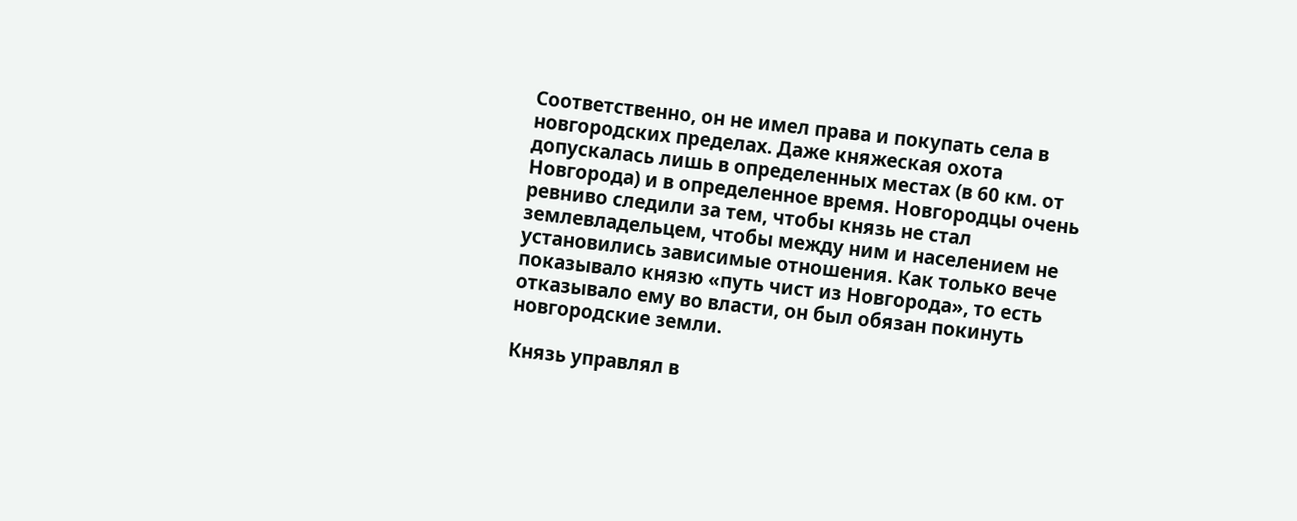Соответственно, он не имел права и покупать села в новгородских пределах. Даже княжеская охота допускалась лишь в определенных местах (в 60 км. от Новгорода) и в определенное время. Новгородцы очень ревниво следили за тем, чтобы князь не стал землевладельцем, чтобы между ним и населением не установились зависимые отношения. Как только вече показывало князю «путь чист из Новгорода», то есть отказывало ему во власти, он был обязан покинуть новгородские земли.

Князь управлял в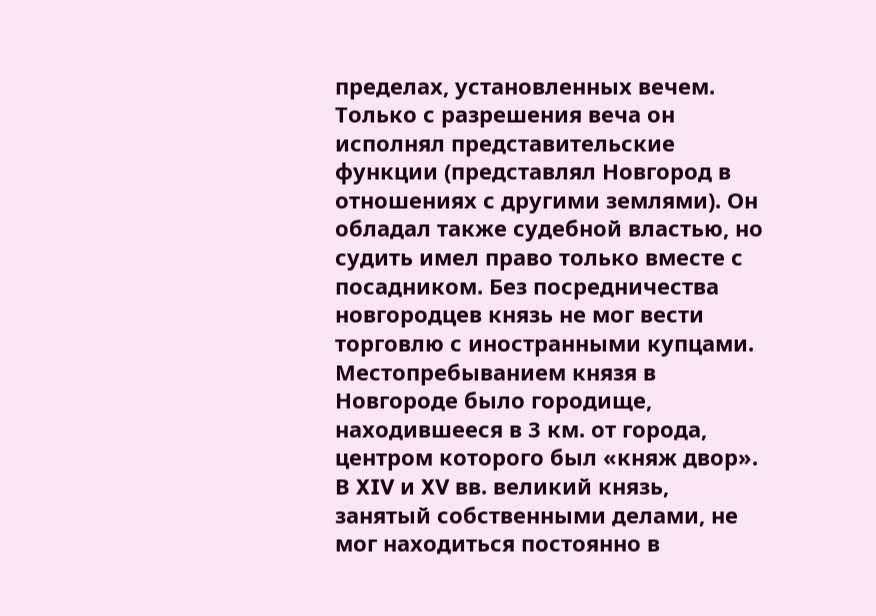пределах, установленных вечем. Только с разрешения веча он исполнял представительские функции (представлял Новгород в отношениях с другими землями). Он обладал также судебной властью, но судить имел право только вместе с посадником. Без посредничества новгородцев князь не мог вести торговлю с иностранными купцами. Местопребыванием князя в Новгороде было городище, находившееся в 3 км. от города, центром которого был «княж двор». В XIV и XV вв. великий князь, занятый собственными делами, не мог находиться постоянно в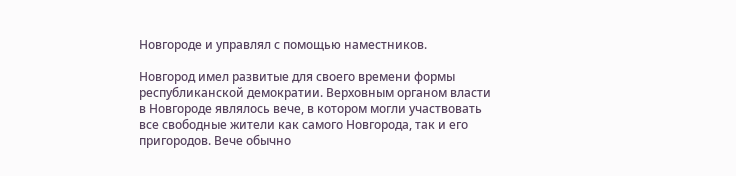Новгороде и управлял с помощью наместников.

Новгород имел развитые для своего времени формы республиканской демократии. Верховным органом власти в Новгороде являлось вече, в котором могли участвовать все свободные жители как самого Новгорода, так и его пригородов. Вече обычно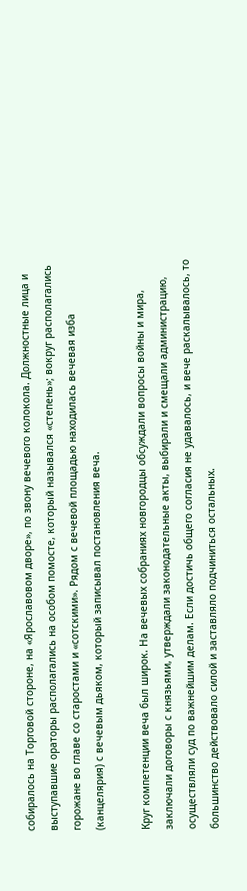собиралось на Торговой стороне, на «Ярославовом дворе», по звону вечевого колокола. Должностные лица и выступавшие ораторы располагались на особом помосте, который назывался «степень»; вокруг располагались горожане во главе со старостами и «сотскими». Рядом с вечевой площадью находилась вечевая изба (канцелярия) с вечевым дьяком, который записывал постановления веча.

Круг компетенции веча был широк. На вечевых собраниях новгородцы обсуждали вопросы войны и мира, заключали договоры с князьями, утверждали законодательные акты, выбирали и смещали администрацию, осуществляли суд по важнейшим делам. Если достичь общего согласия не удавалось, и вече раскалывалось, то большинство действовало силой и заставляло подчиниться остальных.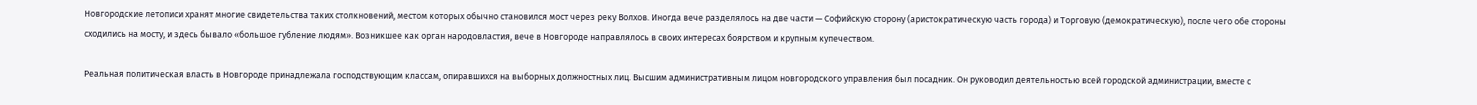Новгородские летописи хранят многие свидетельства таких столкновений, местом которых обычно становился мост через реку Волхов. Иногда вече разделялось на две части — Софийскую сторону (аристократическую часть города) и Торговую (демократическую), после чего обе стороны сходились на мосту, и здесь бывало «большое губление людям». Возникшее как орган народовластия, вече в Новгороде направлялось в своих интересах боярством и крупным купечеством.

Реальная политическая власть в Новгороде принадлежала господствующим классам, опиравшихся на выборных должностных лиц. Высшим административным лицом новгородского управления был посадник. Он руководил деятельностью всей городской администрации, вместе с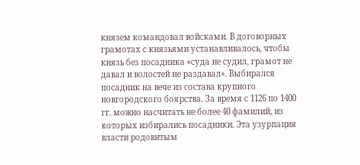князем командовал войсками. В договорных грамотах с князьями устанавливалось, чтобы князь без посадника «суда не судил, грамот не давал и волостей не раздавал». Выбирался посадник на вече из состава крупного новгородского боярства. За время с 1126 по 1400 гг. можно насчитать не более 40 фамилий, из которых избирались посадники. Эта узурпация власти родовитым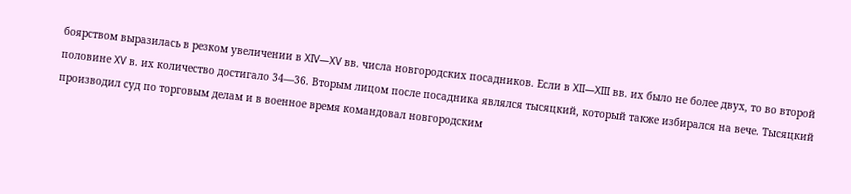боярством выразилась в резком увеличении в XIV—XV вв. числа новгородских посадников. Если в XII—XIII вв. их было не более двух, то во второй половине XV в. их количество достигало 34—36. Вторым лицом после посадника являлся тысяцкий, который также избирался на вече. Тысяцкий производил суд по торговым делам и в военное время командовал новгородским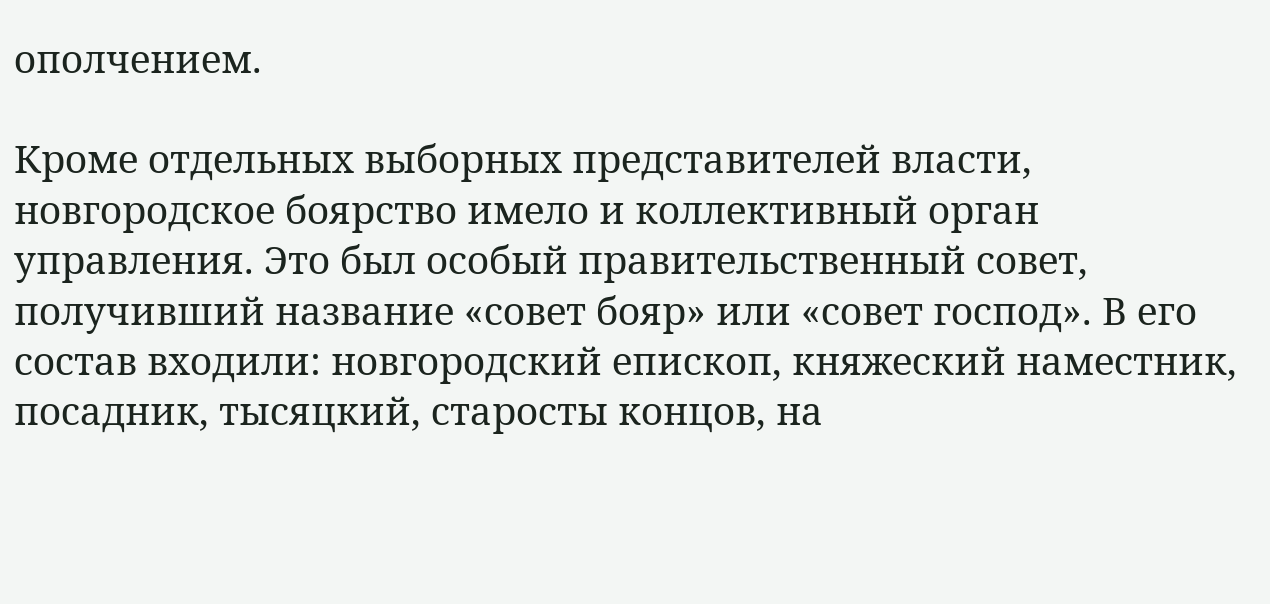ополчением.

Кроме отдельных выборных представителей власти, новгородское боярство имело и коллективный орган управления. Это был особый правительственный совет, получивший название «совет бояр» или «совет господ». В его состав входили: новгородский епископ, княжеский наместник, посадник, тысяцкий, старосты концов, на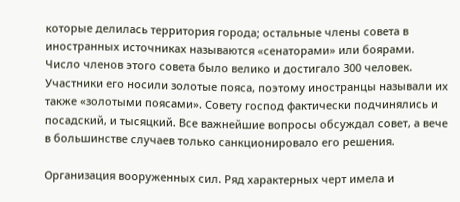которые делилась территория города; остальные члены совета в иностранных источниках называются «сенаторами» или боярами. Число членов этого совета было велико и достигало 300 человек. Участники его носили золотые пояса, поэтому иностранцы называли их также «золотыми поясами». Совету господ фактически подчинялись и посадский, и тысяцкий. Все важнейшие вопросы обсуждал совет, а вече в большинстве случаев только санкционировало его решения.

Организация вооруженных сил. Ряд характерных черт имела и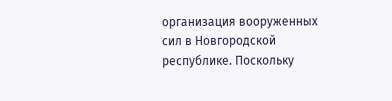организация вооруженных сил в Новгородской республике. Поскольку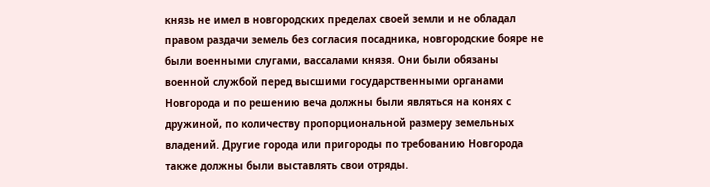князь не имел в новгородских пределах своей земли и не обладал правом раздачи земель без согласия посадника, новгородские бояре не были военными слугами, вассалами князя. Они были обязаны военной службой перед высшими государственными органами Новгорода и по решению веча должны были являться на конях с дружиной, по количеству пропорциональной размеру земельных владений. Другие города или пригороды по требованию Новгорода также должны были выставлять свои отряды.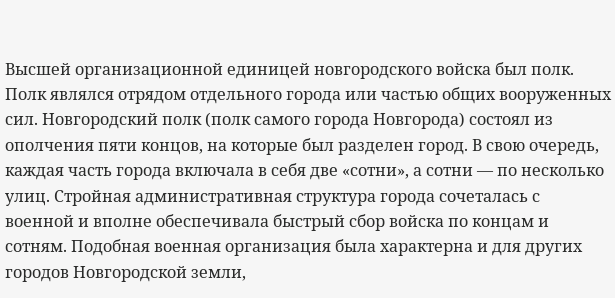Высшей организационной единицей новгородского войска был полк. Полк являлся отрядом отдельного города или частью общих вооруженных сил. Новгородский полк (полк самого города Новгорода) состоял из ополчения пяти концов, на которые был разделен город. В свою очередь, каждая часть города включала в себя две «сотни», а сотни — по несколько улиц. Стройная административная структура города сочеталась с военной и вполне обеспечивала быстрый сбор войска по концам и сотням. Подобная военная организация была характерна и для других городов Новгородской земли,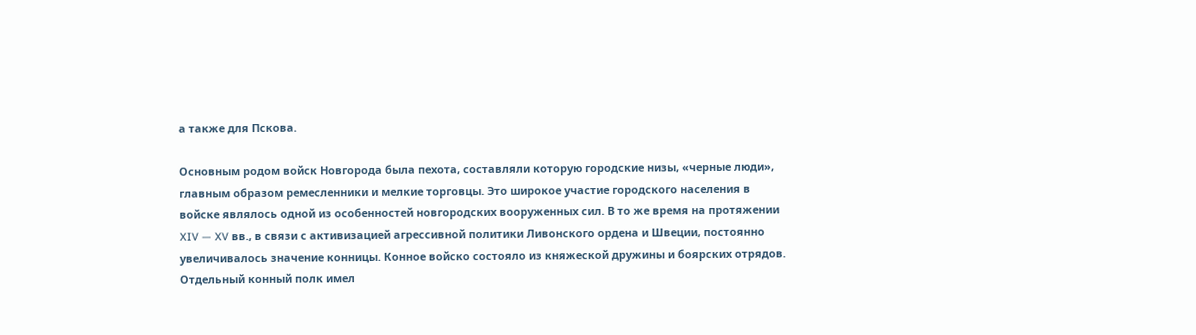а также для Пскова.

Основным родом войск Новгорода была пехота, составляли которую городские низы, «черные люди», главным образом ремесленники и мелкие торговцы. Это широкое участие городского населения в войске являлось одной из особенностей новгородских вооруженных сил. В то же время на протяжении XIV — XV вв., в связи с активизацией агрессивной политики Ливонского ордена и Швеции, постоянно увеличивалось значение конницы. Конное войско состояло из княжеской дружины и боярских отрядов. Отдельный конный полк имел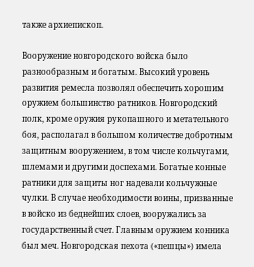также архиепископ.

Вооружение новгородского войска было разнообразным и богатым. Высокий уровень развития ремесла позволял обеспечить хорошим оружием большинство ратников. Новгородский полк, кроме оружия рукопашного и метательного боя, располагал в большом количестве добротным защитным вооружением, в том числе кольчугами, шлемами и другими доспехами. Богатые конные ратники для защиты ног надевали кольчужные чулки. В случае необходимости воины, призванные в войско из беднейших слоев, вооружались за государственный счет. Главным оружием конника был меч. Новгородская пехота («пешцы») имела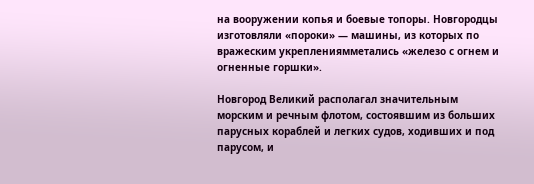на вооружении копья и боевые топоры. Новгородцы изготовляли «пороки» — машины, из которых по вражеским укреплениямметались «железо с огнем и огненные горшки».

Новгород Великий располагал значительным морским и речным флотом, состоявшим из больших парусных кораблей и легких судов, ходивших и под парусом, и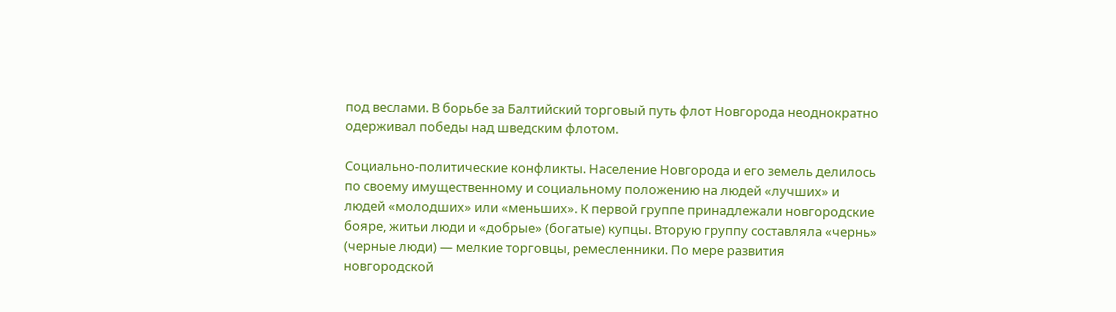под веслами. В борьбе за Балтийский торговый путь флот Новгорода неоднократно одерживал победы над шведским флотом.

Социально-политические конфликты. Население Новгорода и его земель делилось по своему имущественному и социальному положению на людей «лучших» и людей «молодших» или «меньших». К первой группе принадлежали новгородские бояре, житьи люди и «добрые» (богатые) купцы. Вторую группу составляла «чернь» (черные люди) — мелкие торговцы, ремесленники. По мере развития новгородской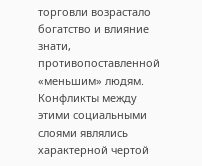торговли возрастало богатство и влияние знати, противопоставленной «меньшим» людям. Конфликты между этими социальными слоями являлись характерной чертой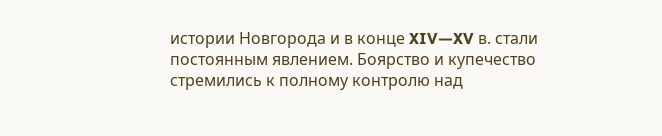истории Новгорода и в конце XIV—XV в. стали постоянным явлением. Боярство и купечество стремились к полному контролю над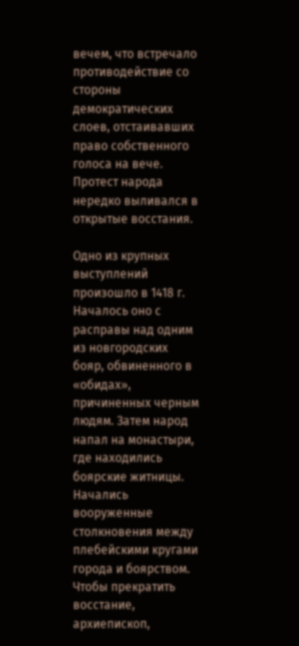вечем, что встречало противодействие со стороны демократических слоев, отстаивавших право собственного голоса на вече. Протест народа нередко выливался в открытые восстания.

Одно из крупных выступлений произошло в 1418 г. Началось оно с расправы над одним из новгородских бояр, обвиненного в «обидах», причиненных черным людям. Затем народ напал на монастыри, где находились боярские житницы. Начались вооруженные столкновения между плебейскими кругами города и боярством. Чтобы прекратить восстание, архиепископ,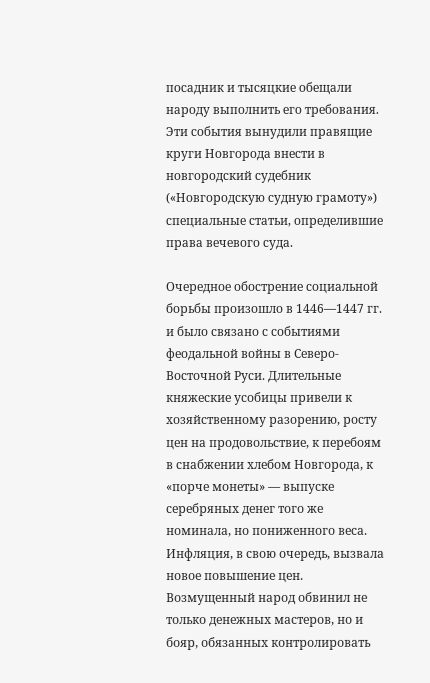посадник и тысяцкие обещали народу выполнить его требования. Эти события вынудили правящие круги Новгорода внести в новгородский судебник («Новгородскую судную грамоту») специальные статьи, определившие права вечевого суда.

Очередное обострение социальной борьбы произошло в 1446—1447 гг. и было связано с событиями феодальной войны в Северо-Восточной Руси. Длительные княжеские усобицы привели к хозяйственному разорению, росту цен на продовольствие, к перебоям в снабжении хлебом Новгорода, к «порче монеты» — выпуске серебряных денег того же номинала, но пониженного веса. Инфляция, в свою очередь, вызвала новое повышение цен. Возмущенный народ обвинил не только денежных мастеров, но и бояр, обязанных контролировать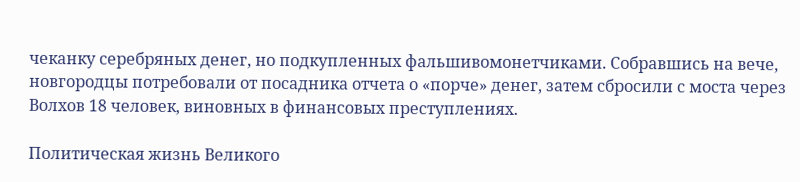чеканку серебряных денег, но подкупленных фальшивомонетчиками. Собравшись на вече, новгородцы потребовали от посадника отчета о «порче» денег, затем сбросили с моста через Волхов 18 человек, виновных в финансовых преступлениях.

Политическая жизнь Великого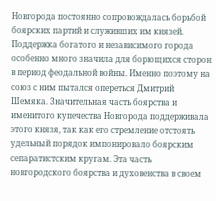Новгорода постоянно сопровождалась борьбой боярских партий и служивших им князей. Поддержка богатого и независимого города особенно много значила для борющихся сторон в период феодальной войны. Именно поэтому на союз с ним пытался опереться Дмитрий Шемяка. Значительная часть боярства и именитого купечества Новгорода поддерживала этого князя, так как его стремление отстоять удельный порядок импонировало боярским сепаратистским кругам. Эта часть новгородского боярства и духовенства в своем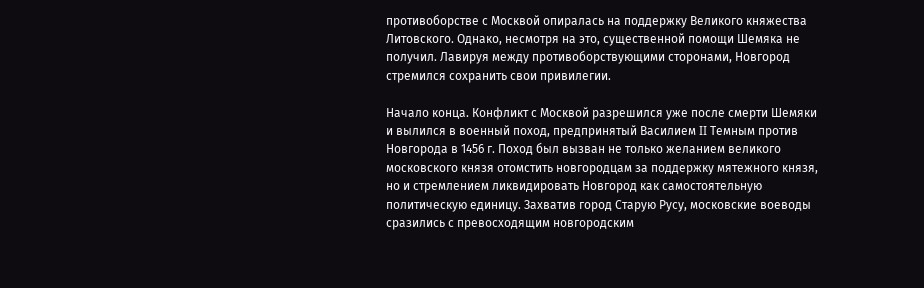противоборстве с Москвой опиралась на поддержку Великого княжества Литовского. Однако, несмотря на это, существенной помощи Шемяка не получил. Лавируя между противоборствующими сторонами, Новгород стремился сохранить свои привилегии.

Начало конца. Конфликт с Москвой разрешился уже после смерти Шемяки и вылился в военный поход, предпринятый Василием II Темным против Новгорода в 1456 г. Поход был вызван не только желанием великого московского князя отомстить новгородцам за поддержку мятежного князя, но и стремлением ликвидировать Новгород как самостоятельную политическую единицу. Захватив город Старую Русу, московские воеводы сразились с превосходящим новгородским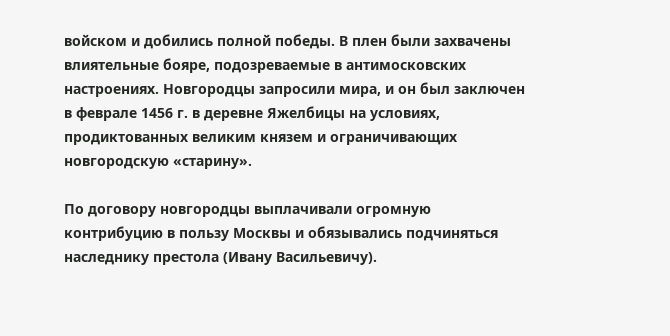войском и добились полной победы. В плен были захвачены влиятельные бояре, подозреваемые в антимосковских настроениях. Новгородцы запросили мира, и он был заключен в феврале 1456 г. в деревне Яжелбицы на условиях, продиктованных великим князем и ограничивающих новгородскую «старину».

По договору новгородцы выплачивали огромную контрибуцию в пользу Москвы и обязывались подчиняться наследнику престола (Ивану Васильевичу).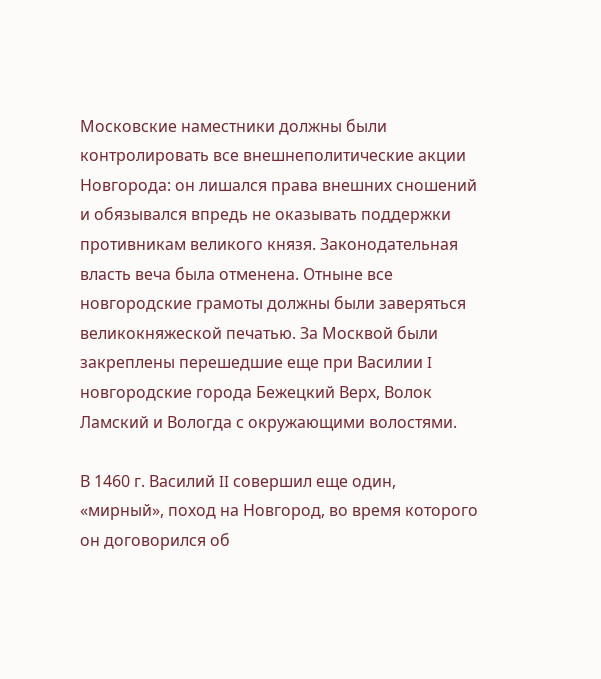Московские наместники должны были контролировать все внешнеполитические акции Новгорода: он лишался права внешних сношений и обязывался впредь не оказывать поддержки противникам великого князя. Законодательная власть веча была отменена. Отныне все новгородские грамоты должны были заверяться великокняжеской печатью. За Москвой были закреплены перешедшие еще при Василии I новгородские города Бежецкий Верх, Волок Ламский и Вологда с окружающими волостями.

В 1460 г. Василий II совершил еще один, «мирный», поход на Новгород, во время которого он договорился об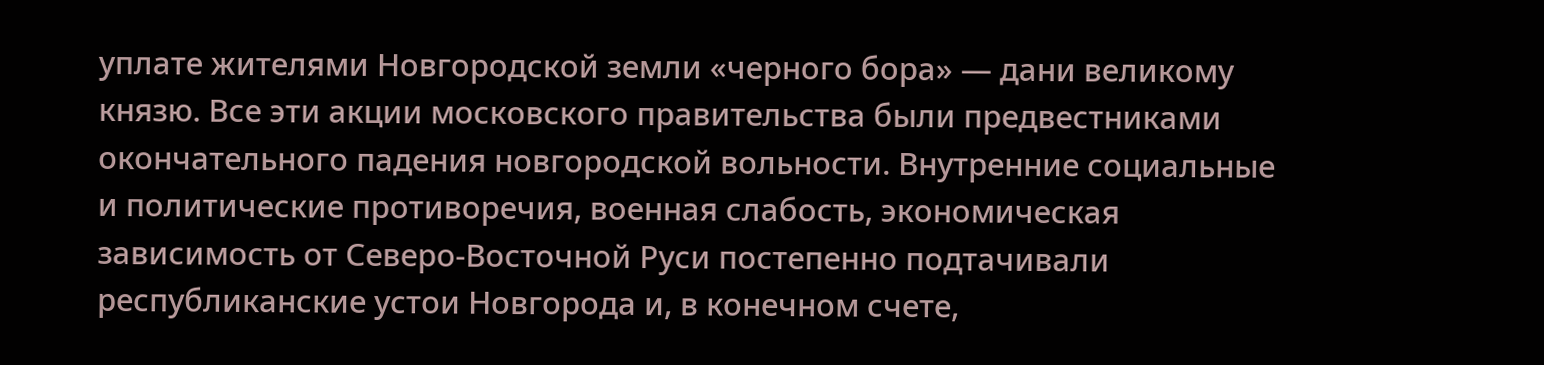уплате жителями Новгородской земли «черного бора» — дани великому князю. Все эти акции московского правительства были предвестниками окончательного падения новгородской вольности. Внутренние социальные и политические противоречия, военная слабость, экономическая зависимость от Северо-Восточной Руси постепенно подтачивали республиканские устои Новгорода и, в конечном счете,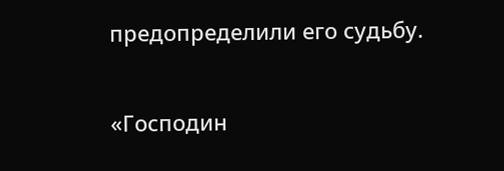предопределили его судьбу.

«Господин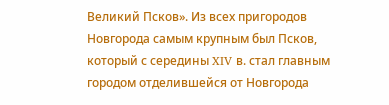Великий Псков». Из всех пригородов Новгорода самым крупным был Псков, который с середины XIV в. стал главным городом отделившейся от Новгорода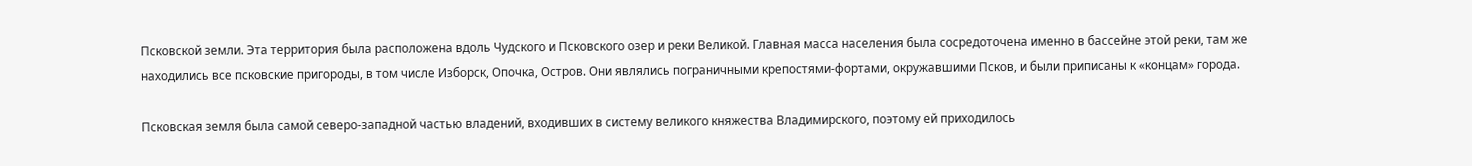Псковской земли. Эта территория была расположена вдоль Чудского и Псковского озер и реки Великой. Главная масса населения была сосредоточена именно в бассейне этой реки, там же находились все псковские пригороды, в том числе Изборск, Опочка, Остров. Они являлись пограничными крепостями-фортами, окружавшими Псков, и были приписаны к «концам» города.

Псковская земля была самой северо-западной частью владений, входивших в систему великого княжества Владимирского, поэтому ей приходилось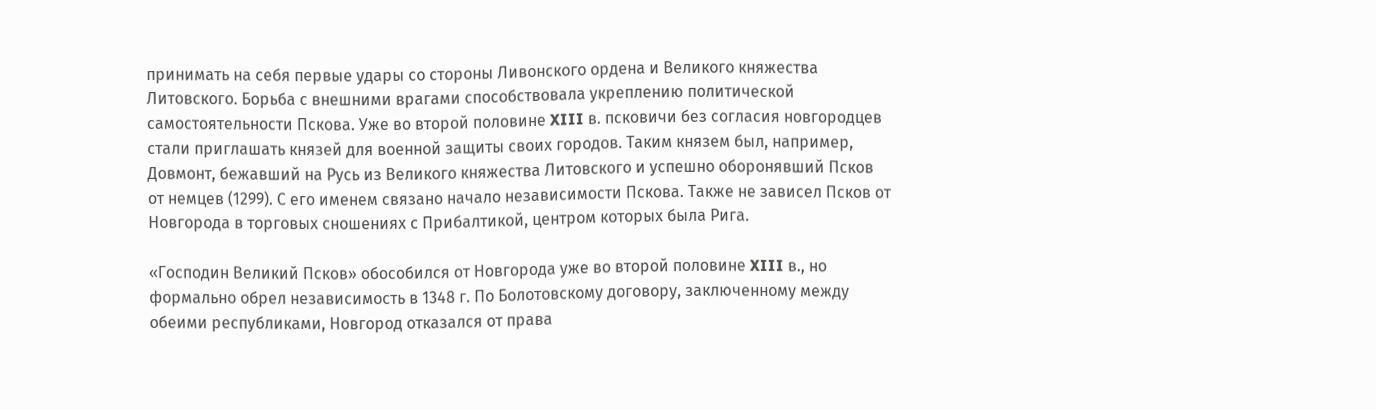принимать на себя первые удары со стороны Ливонского ордена и Великого княжества Литовского. Борьба с внешними врагами способствовала укреплению политической самостоятельности Пскова. Уже во второй половине XIII в. псковичи без согласия новгородцев стали приглашать князей для военной защиты своих городов. Таким князем был, например, Довмонт, бежавший на Русь из Великого княжества Литовского и успешно оборонявший Псков от немцев (1299). С его именем связано начало независимости Пскова. Также не зависел Псков от Новгорода в торговых сношениях с Прибалтикой, центром которых была Рига.

«Господин Великий Псков» обособился от Новгорода уже во второй половине XIII в., но формально обрел независимость в 1348 г. По Болотовскому договору, заключенному между обеими республиками, Новгород отказался от права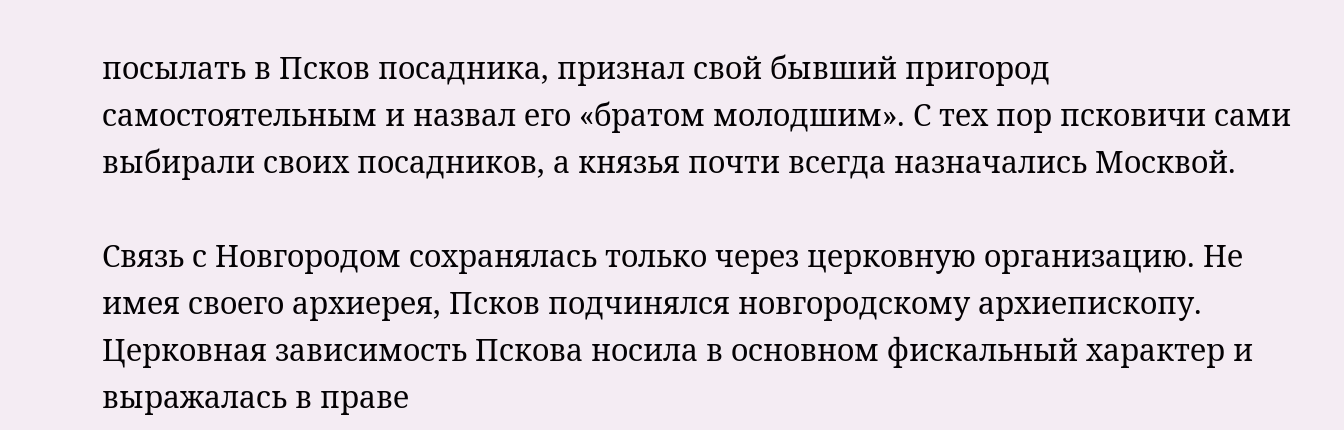посылать в Псков посадника, признал свой бывший пригород самостоятельным и назвал его «братом молодшим». С тех пор псковичи сами выбирали своих посадников, а князья почти всегда назначались Москвой.

Связь с Новгородом сохранялась только через церковную организацию. Не имея своего архиерея, Псков подчинялся новгородскому архиепископу. Церковная зависимость Пскова носила в основном фискальный характер и выражалась в праве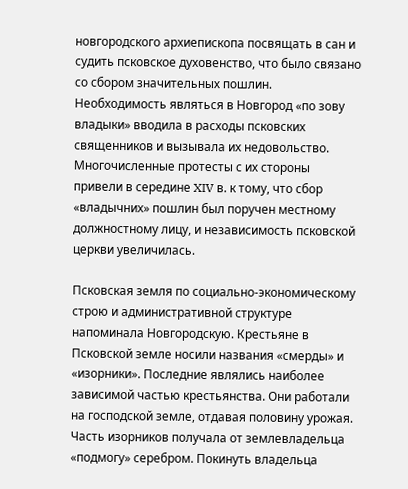новгородского архиепископа посвящать в сан и судить псковское духовенство, что было связано со сбором значительных пошлин. Необходимость являться в Новгород «по зову владыки» вводила в расходы псковских священников и вызывала их недовольство. Многочисленные протесты с их стороны привели в середине XIV в. к тому, что сбор «владычних» пошлин был поручен местному должностному лицу, и независимость псковской церкви увеличилась.

Псковская земля по социально-экономическому строю и административной структуре напоминала Новгородскую. Крестьяне в Псковской земле носили названия «смерды» и «изорники». Последние являлись наиболее зависимой частью крестьянства. Они работали на господской земле, отдавая половину урожая. Часть изорников получала от землевладельца «подмогу» серебром. Покинуть владельца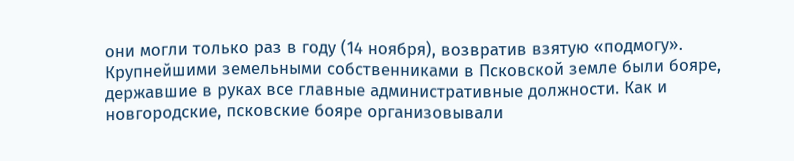они могли только раз в году (14 ноября), возвратив взятую «подмогу». Крупнейшими земельными собственниками в Псковской земле были бояре, державшие в руках все главные административные должности. Как и новгородские, псковские бояре организовывали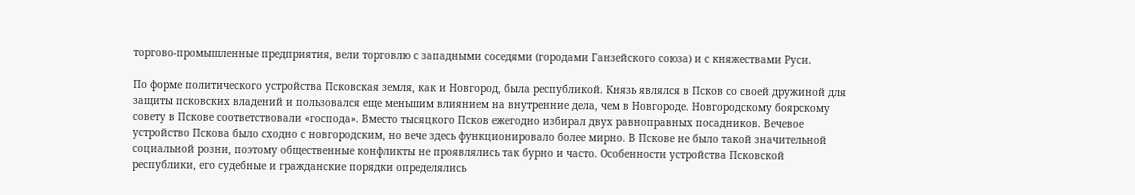торгово-промышленные предприятия, вели торговлю с западными соседями (городами Ганзейского союза) и с княжествами Руси.

По форме политического устройства Псковская земля, как и Новгород, была республикой. Князь являлся в Псков со своей дружиной для защиты псковских владений и пользовался еще меньшим влиянием на внутренние дела, чем в Новгороде. Новгородскому боярскому совету в Пскове соответствовали «господа». Вместо тысяцкого Псков ежегодно избирал двух равноправных посадников. Вечевое устройство Пскова было сходно с новгородским, но вече здесь функционировало более мирно. В Пскове не было такой значительной социальной розни, поэтому общественные конфликты не проявлялись так бурно и часто. Особенности устройства Псковской республики, его судебные и гражданские порядки определялись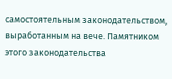самостоятельным законодательством, выработанным на вече. Памятником этого законодательства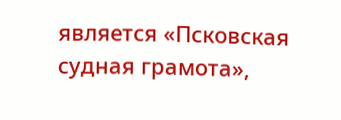является «Псковская судная грамота»,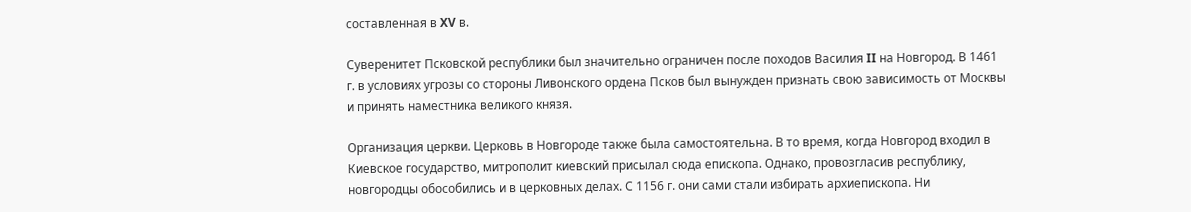составленная в XV в.

Суверенитет Псковской республики был значительно ограничен после походов Василия II на Новгород. В 1461 г. в условиях угрозы со стороны Ливонского ордена Псков был вынужден признать свою зависимость от Москвы и принять наместника великого князя.

Организация церкви. Церковь в Новгороде также была самостоятельна. В то время, когда Новгород входил в Киевское государство, митрополит киевский присылал сюда епископа. Однако, провозгласив республику, новгородцы обособились и в церковных делах. С 1156 г. они сами стали избирать архиепископа. Ни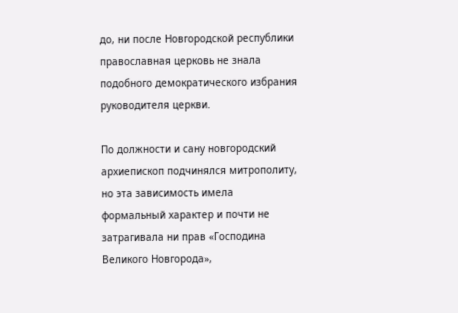до, ни после Новгородской республики православная церковь не знала подобного демократического избрания руководителя церкви.

По должности и сану новгородский архиепископ подчинялся митрополиту, но эта зависимость имела формальный характер и почти не затрагивала ни прав «Господина Великого Новгорода»,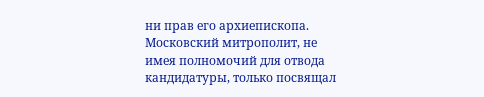ни прав его архиепископа. Московский митрополит, не имея полномочий для отвода кандидатуры, только посвящал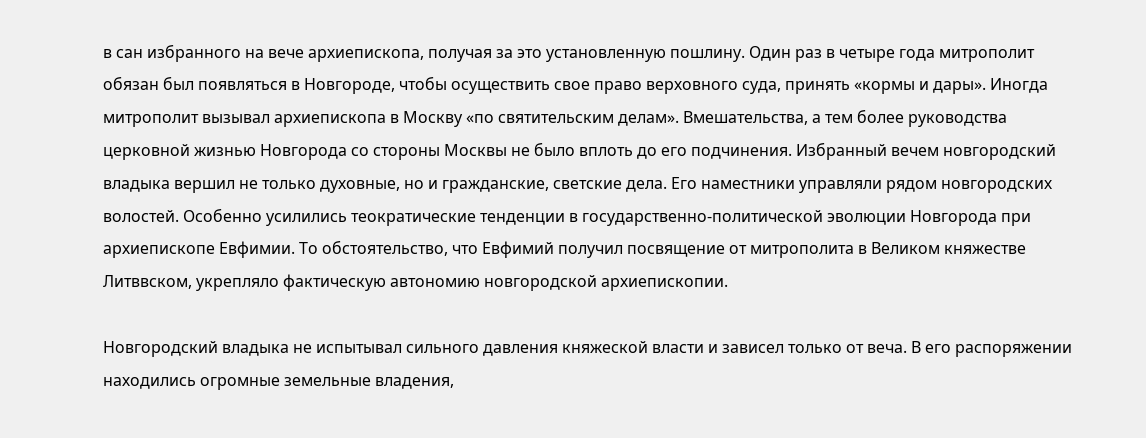в сан избранного на вече архиепископа, получая за это установленную пошлину. Один раз в четыре года митрополит обязан был появляться в Новгороде, чтобы осуществить свое право верховного суда, принять «кормы и дары». Иногда митрополит вызывал архиепископа в Москву «по святительским делам». Вмешательства, а тем более руководства церковной жизнью Новгорода со стороны Москвы не было вплоть до его подчинения. Избранный вечем новгородский владыка вершил не только духовные, но и гражданские, светские дела. Его наместники управляли рядом новгородских волостей. Особенно усилились теократические тенденции в государственно-политической эволюции Новгорода при архиепископе Евфимии. То обстоятельство, что Евфимий получил посвящение от митрополита в Великом княжестве Литввском, укрепляло фактическую автономию новгородской архиепископии.

Новгородский владыка не испытывал сильного давления княжеской власти и зависел только от веча. В его распоряжении находились огромные земельные владения,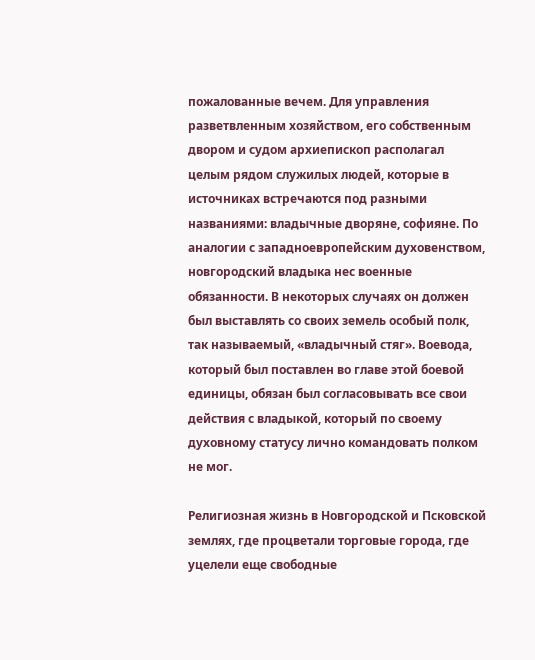пожалованные вечем. Для управления разветвленным хозяйством, его собственным двором и судом архиепископ располагал целым рядом служилых людей, которые в источниках встречаются под разными названиями: владычные дворяне, софияне. По аналогии с западноевропейским духовенством, новгородский владыка нес военные обязанности. В некоторых случаях он должен был выставлять со своих земель особый полк, так называемый, «владычный стяг». Воевода, который был поставлен во главе этой боевой единицы, обязан был согласовывать все свои действия с владыкой, который по своему духовному статусу лично командовать полком не мог.

Религиозная жизнь в Новгородской и Псковской землях, где процветали торговые города, где уцелели еще свободные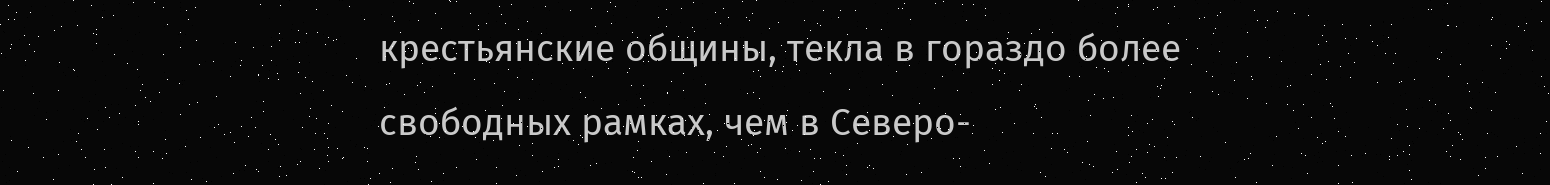крестьянские общины, текла в гораздо более свободных рамках, чем в Северо-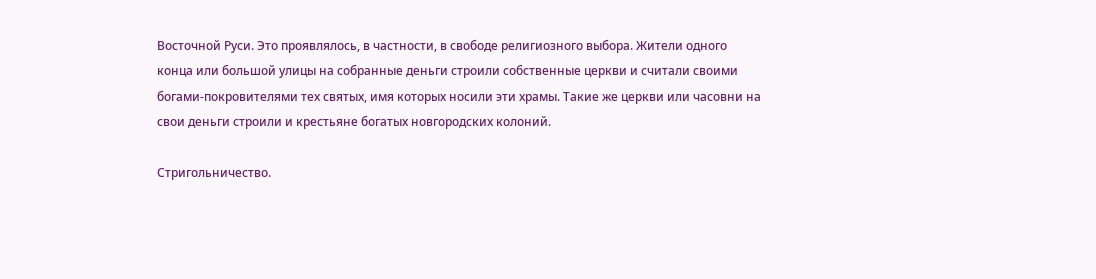Восточной Руси. Это проявлялось, в частности, в свободе религиозного выбора. Жители одного конца или большой улицы на собранные деньги строили собственные церкви и считали своими богами-покровителями тех святых, имя которых носили эти храмы. Такие же церкви или часовни на свои деньги строили и крестьяне богатых новгородских колоний.

Стригольничество.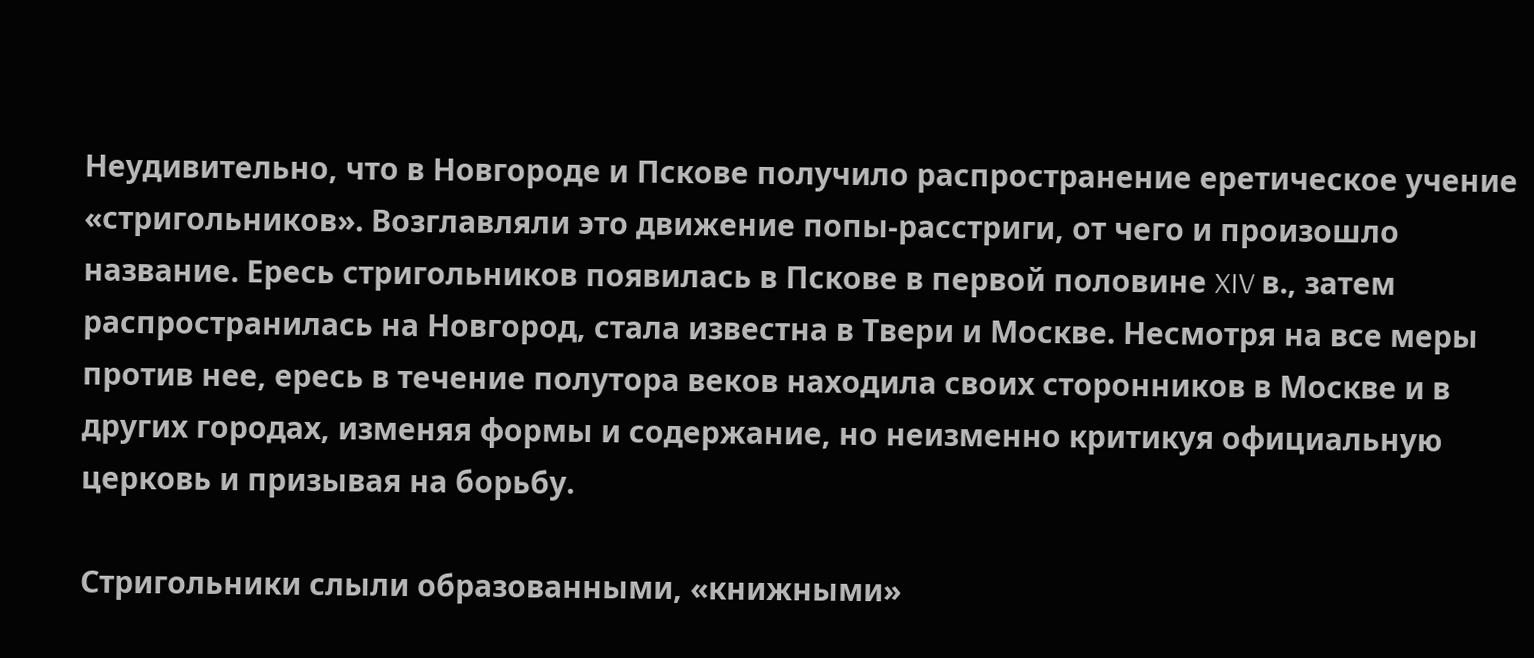Неудивительно, что в Новгороде и Пскове получило распространение еретическое учение «стригольников». Возглавляли это движение попы-расстриги, от чего и произошло название. Ересь стригольников появилась в Пскове в первой половине XIV в., затем распространилась на Новгород, стала известна в Твери и Москве. Несмотря на все меры против нее, ересь в течение полутора веков находила своих сторонников в Москве и в других городах, изменяя формы и содержание, но неизменно критикуя официальную церковь и призывая на борьбу.

Стригольники слыли образованными, «книжными»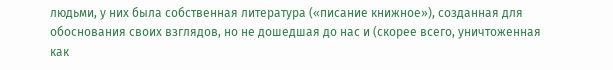людьми, у них была собственная литература («писание книжное»), созданная для обоснования своих взглядов, но не дошедшая до нас и (скорее всего, уничтоженная как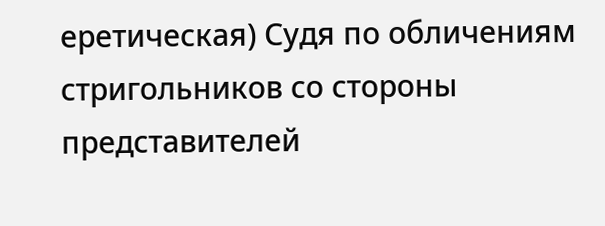еретическая) Судя по обличениям стригольников со стороны представителей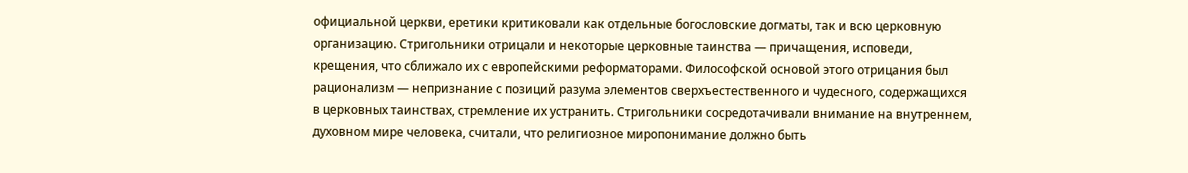официальной церкви, еретики критиковали как отдельные богословские догматы, так и всю церковную организацию. Стригольники отрицали и некоторые церковные таинства — причащения, исповеди, крещения, что сближало их с европейскими реформаторами. Философской основой этого отрицания был рационализм — непризнание с позиций разума элементов сверхъестественного и чудесного, содержащихся в церковных таинствах, стремление их устранить. Стригольники сосредотачивали внимание на внутреннем, духовном мире человека, считали, что религиозное миропонимание должно быть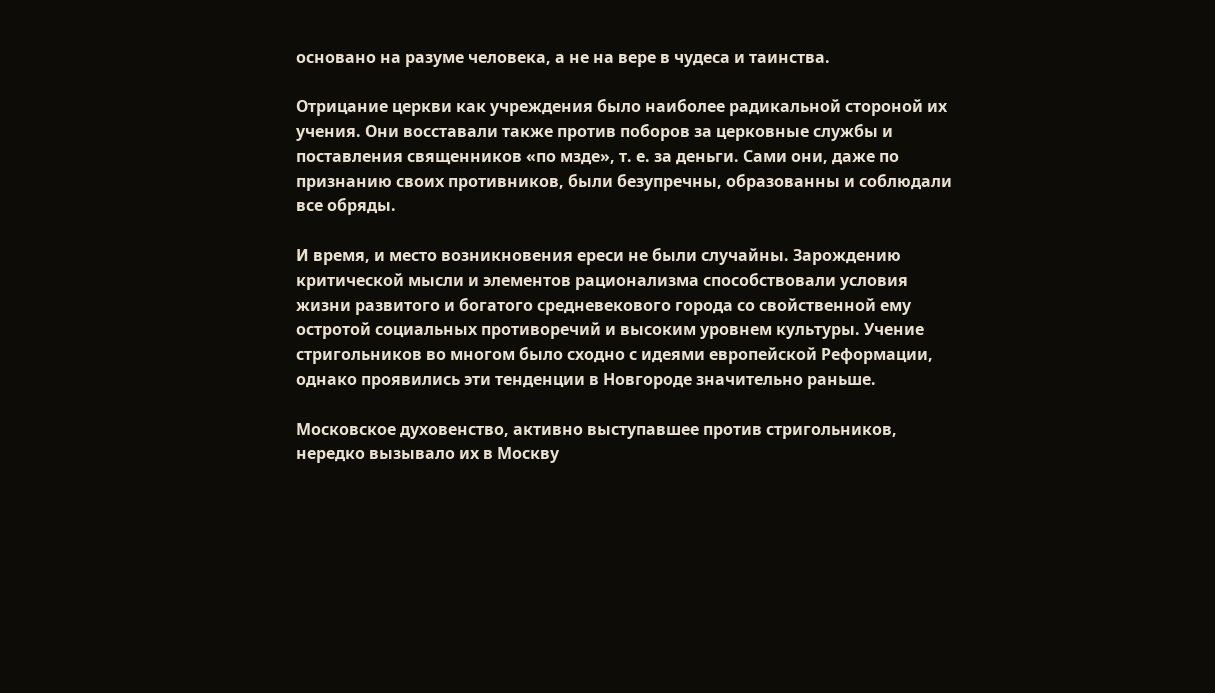основано на разуме человека, а не на вере в чудеса и таинства.

Отрицание церкви как учреждения было наиболее радикальной стороной их учения. Они восставали также против поборов за церковные службы и поставления священников «по мзде», т. е. за деньги. Сами они, даже по признанию своих противников, были безупречны, образованны и соблюдали все обряды.

И время, и место возникновения ереси не были случайны. Зарождению критической мысли и элементов рационализма способствовали условия жизни развитого и богатого средневекового города со свойственной ему остротой социальных противоречий и высоким уровнем культуры. Учение стригольников во многом было сходно с идеями европейской Реформации, однако проявились эти тенденции в Новгороде значительно раньше.

Московское духовенство, активно выступавшее против стригольников, нередко вызывало их в Москву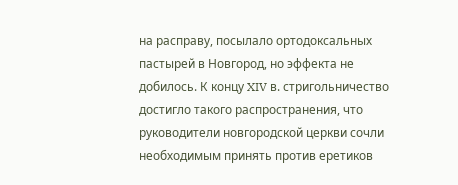на расправу, посылало ортодоксальных пастырей в Новгород, но эффекта не добилось. К концу XIV в. стригольничество достигло такого распространения, что руководители новгородской церкви сочли необходимым принять против еретиков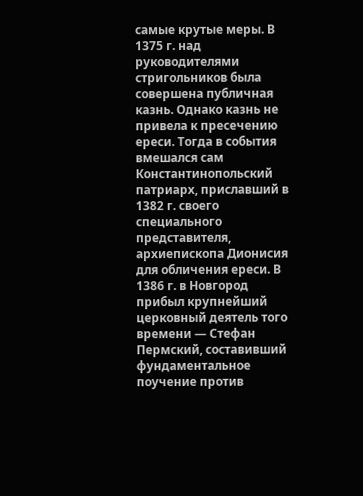самые крутые меры. В 1375 г. над руководителями стригольников была совершена публичная казнь. Однако казнь не привела к пресечению ереси. Тогда в события вмешался сам Константинопольский патриарх, приславший в 1382 г. своего специального представителя, архиепископа Дионисия для обличения ереси. В 1386 г. в Новгород прибыл крупнейший церковный деятель того времени — Стефан Пермский, составивший фундаментальное поучение против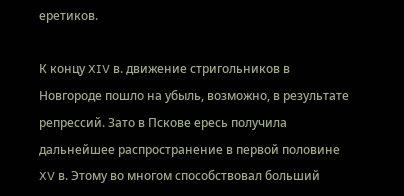еретиков.

К концу XIV в. движение стригольников в Новгороде пошло на убыль, возможно, в результате репрессий. Зато в Пскове ересь получила дальнейшее распространение в первой половине XV в. Этому во многом способствовал больший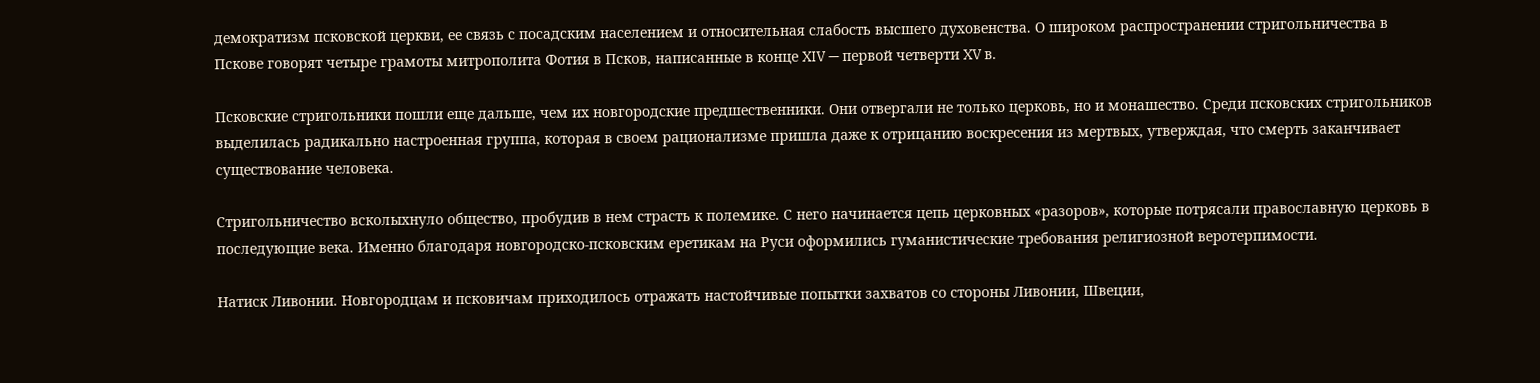демократизм псковской церкви, ее связь с посадским населением и относительная слабость высшего духовенства. О широком распространении стригольничества в Пскове говорят четыре грамоты митрополита Фотия в Псков, написанные в конце XIV — первой четверти XV в.

Псковские стригольники пошли еще дальше, чем их новгородские предшественники. Они отвергали не только церковь, но и монашество. Среди псковских стригольников выделилась радикально настроенная группа, которая в своем рационализме пришла даже к отрицанию воскресения из мертвых, утверждая, что смерть заканчивает существование человека.

Стригольничество всколыхнуло общество, пробудив в нем страсть к полемике. С него начинается цепь церковных «разоров», которые потрясали православную церковь в последующие века. Именно благодаря новгородско-псковским еретикам на Руси оформились гуманистические требования религиозной веротерпимости.

Натиск Ливонии. Новгородцам и псковичам приходилось отражать настойчивые попытки захватов со стороны Ливонии, Швеции,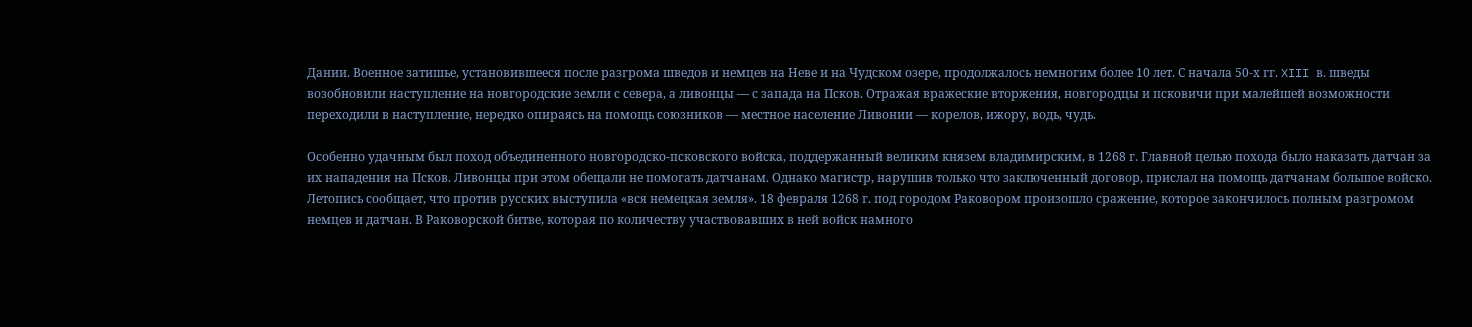Дании. Военное затишье, установившееся после разгрома шведов и немцев на Неве и на Чудском озере, продолжалось немногим более 10 лет. С начала 50-х гг. XIII в. шведы возобновили наступление на новгородские земли с севера, а ливонцы — с запада на Псков. Отражая вражеские вторжения, новгородцы и псковичи при малейшей возможности переходили в наступление, нередко опираясь на помощь союзников — местное население Ливонии — корелов, ижору, водь, чудь.

Особенно удачным был поход объединенного новгородско-псковского войска, поддержанный великим князем владимирским, в 1268 г. Главной целью похода было наказать датчан за их нападения на Псков. Ливонцы при этом обещали не помогать датчанам. Однако магистр, нарушив только что заключенный договор, прислал на помощь датчанам большое войско. Летопись сообщает, что против русских выступила «вся немецкая земля». 18 февраля 1268 г. под городом Раковором произошло сражение, которое закончилось полным разгромом немцев и датчан. В Раковорской битве, которая по количеству участвовавших в ней войск намного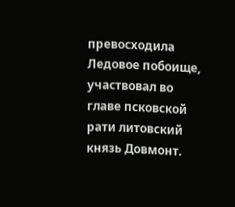превосходила Ледовое побоище, участвовал во главе псковской рати литовский князь Довмонт.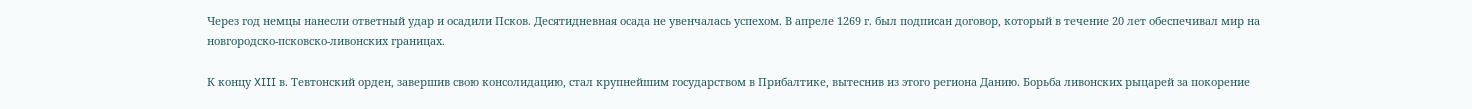Через год немцы нанесли ответный удар и осадили Псков. Десятидневная осада не увенчалась успехом. В апреле 1269 г. был подписан договор, который в течение 20 лет обеспечивал мир на новгородско-псковско-ливонских границах.

К концу XIII в. Тевтонский орден, завершив свою консолидацию, стал крупнейшим государством в Прибалтике, вытеснив из этого региона Данию. Борьба ливонских рыцарей за покорение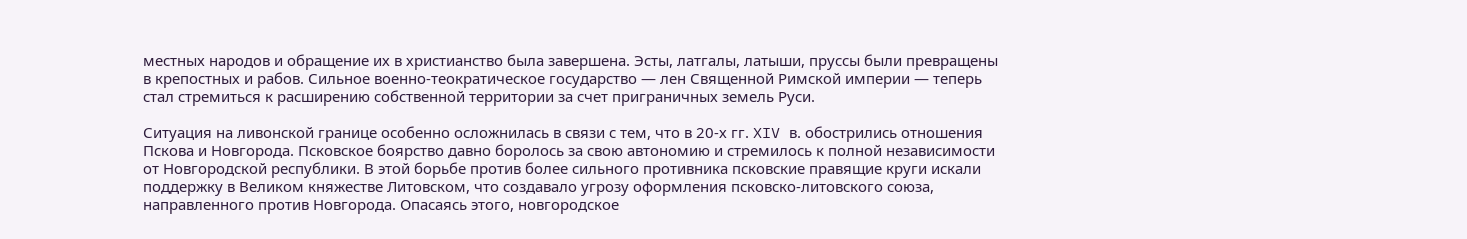местных народов и обращение их в христианство была завершена. Эсты, латгалы, латыши, пруссы были превращены в крепостных и рабов. Сильное военно-теократическое государство — лен Священной Римской империи — теперь стал стремиться к расширению собственной территории за счет приграничных земель Руси.

Ситуация на ливонской границе особенно осложнилась в связи с тем, что в 20-х гг. XIV в. обострились отношения Пскова и Новгорода. Псковское боярство давно боролось за свою автономию и стремилось к полной независимости от Новгородской республики. В этой борьбе против более сильного противника псковские правящие круги искали поддержку в Великом княжестве Литовском, что создавало угрозу оформления псковско-литовского союза, направленного против Новгорода. Опасаясь этого, новгородское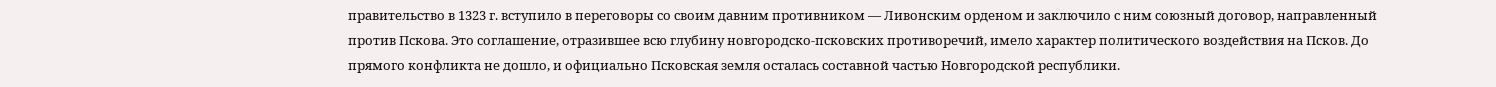правительство в 1323 г. вступило в переговоры со своим давним противником — Ливонским орденом и заключило с ним союзный договор, направленный против Пскова. Это соглашение, отразившее всю глубину новгородско-псковских противоречий, имело характер политического воздействия на Псков. До прямого конфликта не дошло, и официально Псковская земля осталась составной частью Новгородской республики.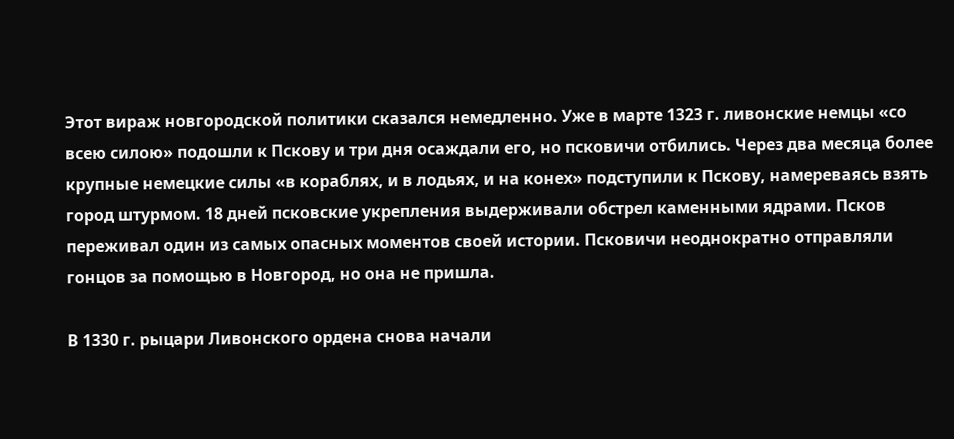Этот вираж новгородской политики сказался немедленно. Уже в марте 1323 г. ливонские немцы «со всею силою» подошли к Пскову и три дня осаждали его, но псковичи отбились. Через два месяца более крупные немецкие силы «в кораблях, и в лодьях, и на конех» подступили к Пскову, намереваясь взять город штурмом. 18 дней псковские укрепления выдерживали обстрел каменными ядрами. Псков переживал один из самых опасных моментов своей истории. Псковичи неоднократно отправляли гонцов за помощью в Новгород, но она не пришла.

В 1330 г. рыцари Ливонского ордена снова начали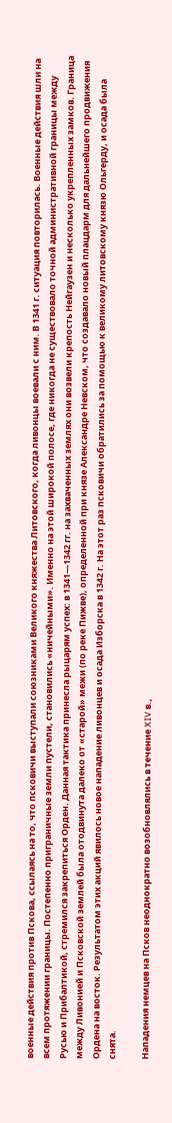военные действия против Пскова, ссылаясь на то, что псковичи выступали союзниками Великого княжества Литовского, когда ливонцы воевали с ним. В 1341 г. ситуация повторилась. Военные действия шли на всем протяжении границы. Постепенно приграничные земли пустели, становились «ничейными». Именно на этой широкой полосе, где никогда не существовало точной административной границы между Русью и Прибалтикой, стремился закрепиться Орден. Данная тактика принесла рыцарям успех: в 1341—1342 гг. на захваченных землях они возвели крепость Нейгаузен и несколько укрепленных замков. Граница между Ливонией и Псковской землей была отодвинута далеко от «старой» межи (по реке Пижве), определенной при князе Александре Невском, что создавало новый плацдарм для дальнейшего продвижения Ордена на восток. Результатом этих акций явилось новое нападение ливонцев и осада Изборска в 1342 г. На этот раз псковичи обратились за помощью к великому литовскому князю Ольгерду, и осада была снята.

Нападения немцев на Псков неоднократно возобновлялись в течение XIV в.,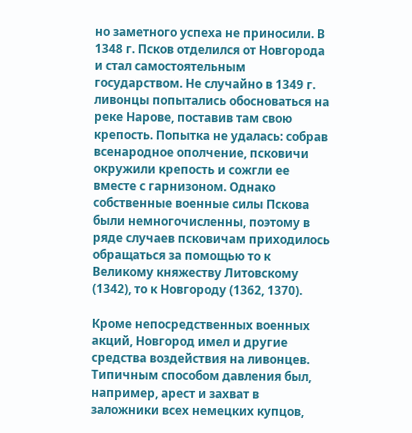но заметного успеха не приносили. В 1348 г. Псков отделился от Новгорода и стал самостоятельным государством. Не случайно в 1349 г. ливонцы попытались обосноваться на реке Нарове, поставив там свою крепость. Попытка не удалась: собрав всенародное ополчение, псковичи окружили крепость и сожгли ее вместе с гарнизоном. Однако собственные военные силы Пскова были немногочисленны, поэтому в ряде случаев псковичам приходилось обращаться за помощью то к Великому княжеству Литовскому (1342), то к Новгороду (1362, 1370).

Кроме непосредственных военных акций, Новгород имел и другие средства воздействия на ливонцев. Типичным способом давления был, например, арест и захват в заложники всех немецких купцов,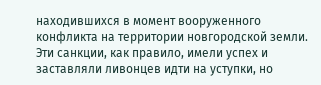находившихся в момент вооруженного конфликта на территории новгородской земли. Эти санкции, как правило, имели успех и заставляли ливонцев идти на уступки, но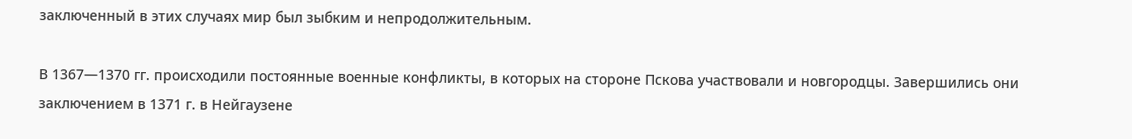заключенный в этих случаях мир был зыбким и непродолжительным.

В 1367—1370 гг. происходили постоянные военные конфликты, в которых на стороне Пскова участвовали и новгородцы. Завершились они заключением в 1371 г. в Нейгаузене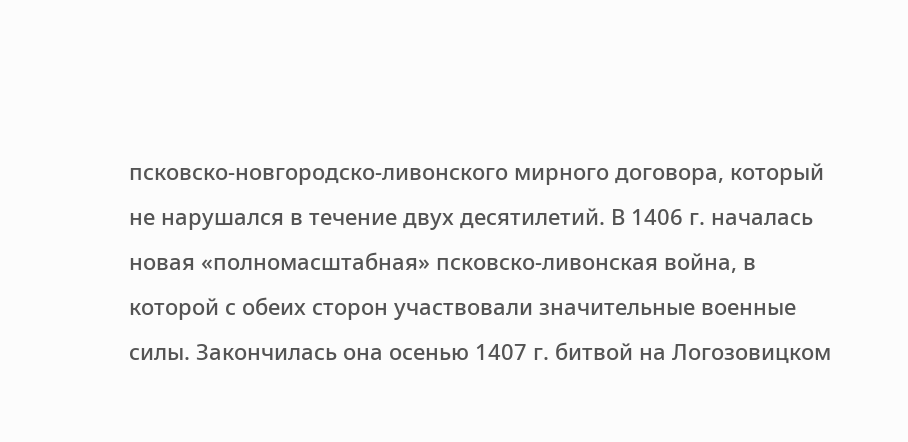псковско-новгородско-ливонского мирного договора, который не нарушался в течение двух десятилетий. В 1406 г. началась новая «полномасштабная» псковско-ливонская война, в которой с обеих сторон участвовали значительные военные силы. Закончилась она осенью 1407 г. битвой на Логозовицком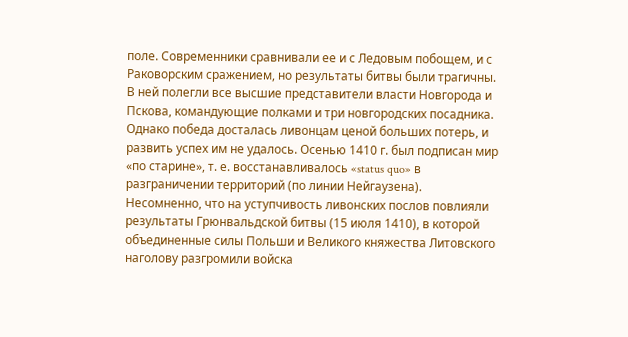поле. Современники сравнивали ее и с Ледовым побощем, и с Раковорским сражением, но результаты битвы были трагичны. В ней полегли все высшие представители власти Новгорода и Пскова, командующие полками и три новгородских посадника. Однако победа досталась ливонцам ценой больших потерь, и развить успех им не удалось. Осенью 1410 г. был подписан мир «по старине», т. е. восстанавливалось «status quo» в разграничении территорий (по линии Нейгаузена). Несомненно, что на уступчивость ливонских послов повлияли результаты Грюнвальдской битвы (15 июля 1410), в которой объединенные силы Польши и Великого княжества Литовского наголову разгромили войска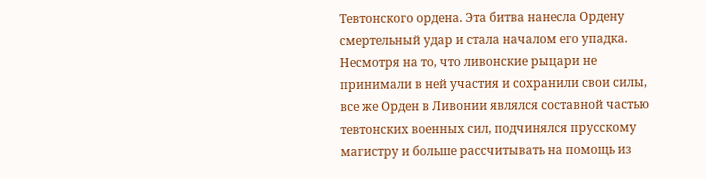Тевтонского ордена. Эта битва нанесла Ордену смертельный удар и стала началом его упадка. Несмотря на то, что ливонские рыцари не принимали в ней участия и сохранили свои силы, все же Орден в Ливонии являлся составной частью тевтонских военных сил, подчинялся прусскому магистру и больше рассчитывать на помощь из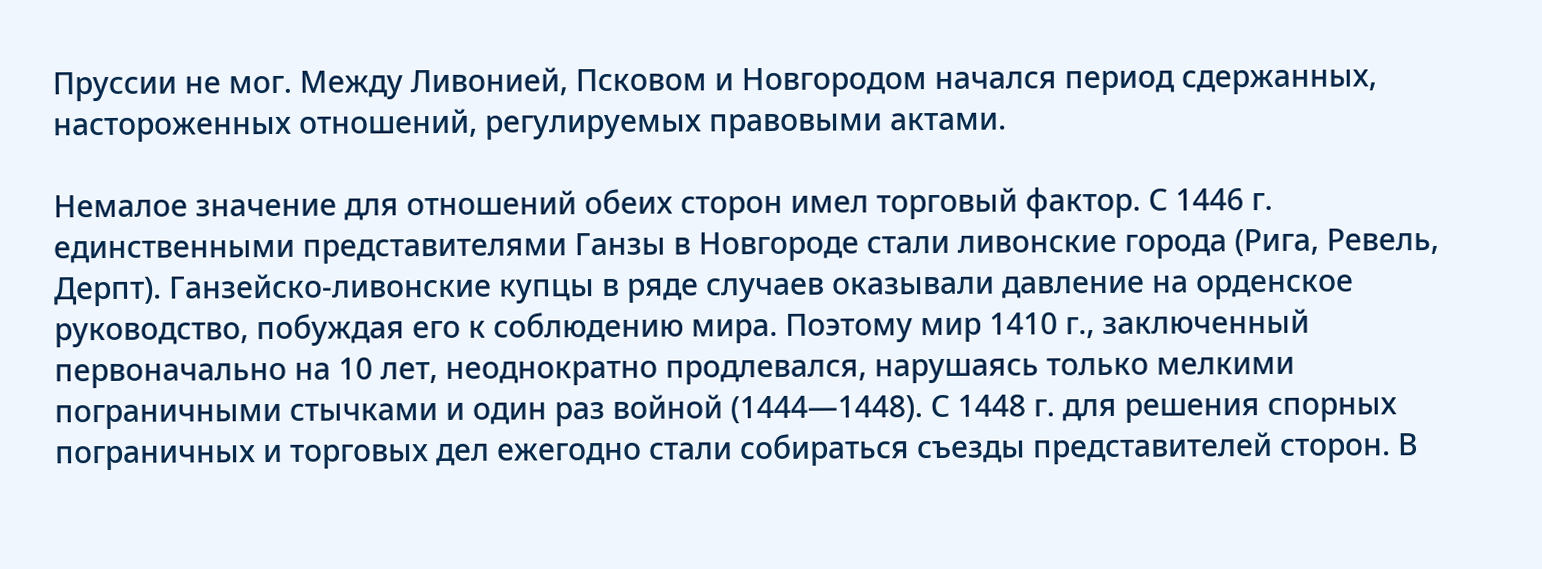Пруссии не мог. Между Ливонией, Псковом и Новгородом начался период сдержанных, настороженных отношений, регулируемых правовыми актами.

Немалое значение для отношений обеих сторон имел торговый фактор. С 1446 г. единственными представителями Ганзы в Новгороде стали ливонские города (Рига, Ревель, Дерпт). Ганзейско-ливонские купцы в ряде случаев оказывали давление на орденское руководство, побуждая его к соблюдению мира. Поэтому мир 1410 г., заключенный первоначально на 10 лет, неоднократно продлевался, нарушаясь только мелкими пограничными стычками и один раз войной (1444—1448). С 1448 г. для решения спорных пограничных и торговых дел ежегодно стали собираться съезды представителей сторон. В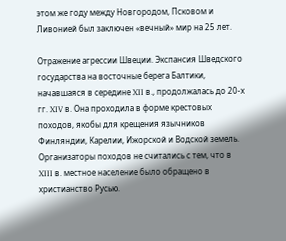этом же году между Новгородом, Псковом и Ливонией был заключен «вечный» мир на 25 лет.

Отражение агрессии Швеции. Экспансия Шведского государства на восточные берега Балтики, начавшаяся в середине XII в., продолжалась до 20-х гг. XIV в. Она проходила в форме крестовых походов, якобы для крещения язычников Финляндии, Карелии, Ижорской и Водской земель. Организаторы походов не считались с тем, что в XIII в. местное население было обращено в христианство Русью.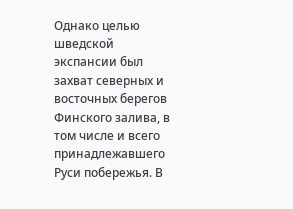Однако целью шведской экспансии был захват северных и восточных берегов Финского залива, в том числе и всего принадлежавшего Руси побережья. В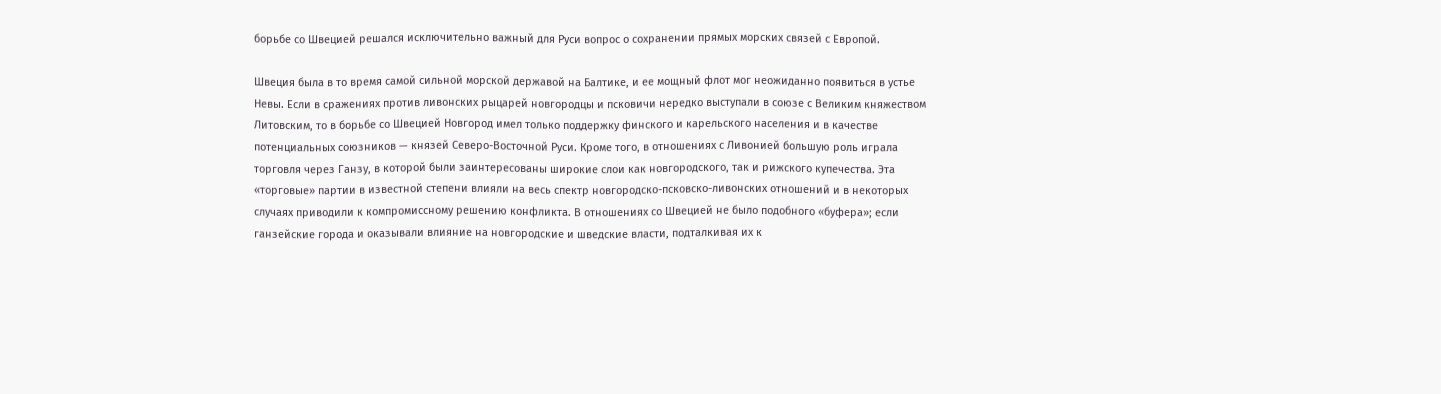борьбе со Швецией решался исключительно важный для Руси вопрос о сохранении прямых морских связей с Европой.

Швеция была в то время самой сильной морской державой на Балтике, и ее мощный флот мог неожиданно появиться в устье Невы. Если в сражениях против ливонских рыцарей новгородцы и псковичи нередко выступали в союзе с Великим княжеством Литовским, то в борьбе со Швецией Новгород имел только поддержку финского и карельского населения и в качестве потенциальных союзников — князей Северо-Восточной Руси. Кроме того, в отношениях с Ливонией большую роль играла торговля через Ганзу, в которой были заинтересованы широкие слои как новгородского, так и рижского купечества. Эта «торговые» партии в известной степени влияли на весь спектр новгородско-псковско-ливонских отношений и в некоторых случаях приводили к компромиссному решению конфликта. В отношениях со Швецией не было подобного «буфера»; если ганзейские города и оказывали влияние на новгородские и шведские власти, подталкивая их к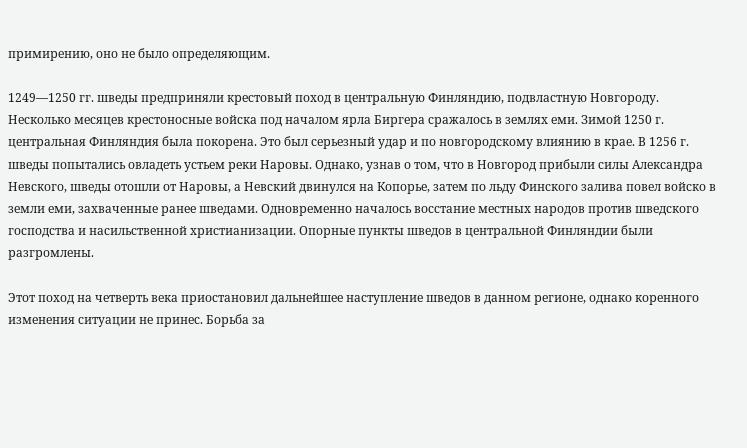примирению, оно не было определяющим.

1249—1250 гг. шведы предприняли крестовый поход в центральную Финляндию, подвластную Новгороду. Несколько месяцев крестоносные войска под началом ярла Биргера сражалось в землях еми. Зимой 1250 г. центральная Финляндия была покорена. Это был серьезный удар и по новгородскому влиянию в крае. В 1256 г. шведы попытались овладеть устьем реки Наровы. Однако, узнав о том, что в Новгород прибыли силы Александра Невского, шведы отошли от Наровы, а Невский двинулся на Копорье, затем по льду Финского залива повел войско в земли еми, захваченные ранее шведами. Одновременно началось восстание местных народов против шведского господства и насильственной христианизации. Опорные пункты шведов в центральной Финляндии были разгромлены.

Этот поход на четверть века приостановил дальнейшее наступление шведов в данном регионе, однако коренного изменения ситуации не принес. Борьба за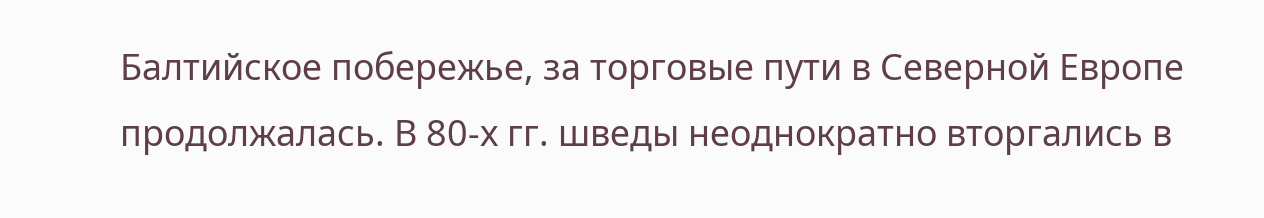Балтийское побережье, за торговые пути в Северной Европе продолжалась. В 80-х гг. шведы неоднократно вторгались в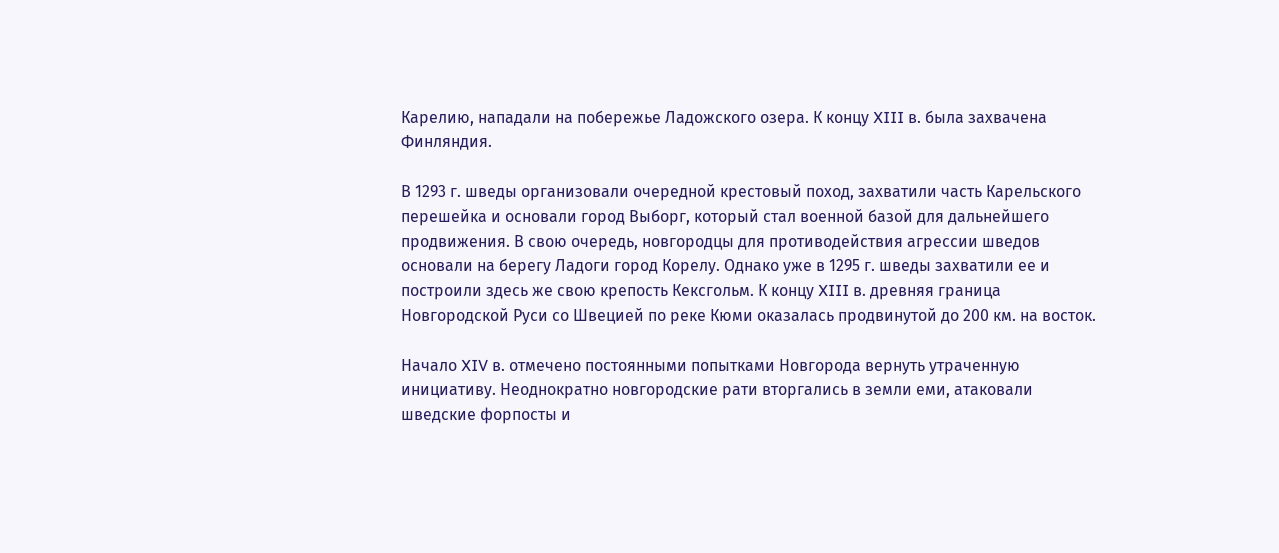Карелию, нападали на побережье Ладожского озера. К концу XIII в. была захвачена Финляндия.

В 1293 г. шведы организовали очередной крестовый поход, захватили часть Карельского перешейка и основали город Выборг, который стал военной базой для дальнейшего продвижения. В свою очередь, новгородцы для противодействия агрессии шведов основали на берегу Ладоги город Корелу. Однако уже в 1295 г. шведы захватили ее и построили здесь же свою крепость Кексгольм. К концу XIII в. древняя граница Новгородской Руси со Швецией по реке Кюми оказалась продвинутой до 200 км. на восток.

Начало XIV в. отмечено постоянными попытками Новгорода вернуть утраченную инициативу. Неоднократно новгородские рати вторгались в земли еми, атаковали шведские форпосты и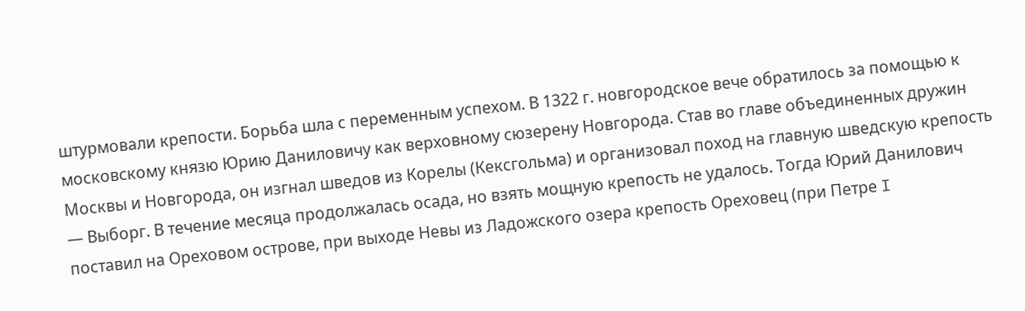штурмовали крепости. Борьба шла с переменным успехом. В 1322 г. новгородское вече обратилось за помощью к московскому князю Юрию Даниловичу как верховному сюзерену Новгорода. Став во главе объединенных дружин Москвы и Новгорода, он изгнал шведов из Корелы (Кексгольма) и организовал поход на главную шведскую крепость — Выборг. В течение месяца продолжалась осада, но взять мощную крепость не удалось. Тогда Юрий Данилович поставил на Ореховом острове, при выходе Невы из Ладожского озера крепость Ореховец (при Петре I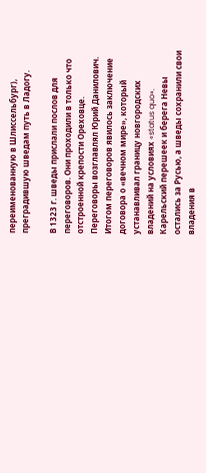переименованную в Шлиссельбург), преградившую шведам путь в Ладогу.

В 1323 г. шведы прислали послов для переговоров. Они проходили в только что отстроенной крепости Ореховце. Переговоры возглавлял Юрий Данилович. Итогом переговоров явилось заключение договора о «вечном мире», который устанавливал границу новгородских владений на условиях «status quo». Карельский перешеек и берега Невы остались за Русью, а шведы сохранили свои владения в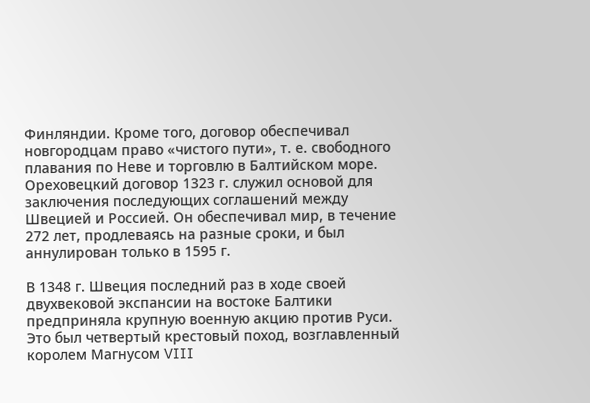Финляндии. Кроме того, договор обеспечивал новгородцам право «чистого пути», т. е. свободного плавания по Неве и торговлю в Балтийском море. Ореховецкий договор 1323 г. служил основой для заключения последующих соглашений между Швецией и Россией. Он обеспечивал мир, в течение 272 лет, продлеваясь на разные сроки, и был аннулирован только в 1595 г.

В 1348 г. Швеция последний раз в ходе своей двухвековой экспансии на востоке Балтики предприняла крупную военную акцию против Руси. Это был четвертый крестовый поход, возглавленный королем Магнусом VIII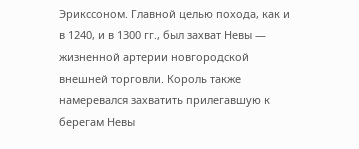Эрикссоном. Главной целью похода, как и в 1240, и в 1300 гг., был захват Невы — жизненной артерии новгородской внешней торговли. Король также намеревался захватить прилегавшую к берегам Невы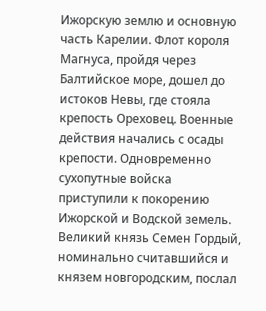Ижорскую землю и основную часть Карелии. Флот короля Магнуса, пройдя через Балтийское море, дошел до истоков Невы, где стояла крепость Ореховец. Военные действия начались с осады крепости. Одновременно сухопутные войска приступили к покорению Ижорской и Водской земель. Великий князь Семен Гордый, номинально считавшийся и князем новгородским, послал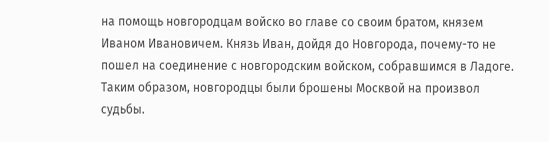на помощь новгородцам войско во главе со своим братом, князем Иваном Ивановичем. Князь Иван, дойдя до Новгорода, почему-то не пошел на соединение с новгородским войском, собравшимся в Ладоге. Таким образом, новгородцы были брошены Москвой на произвол судьбы.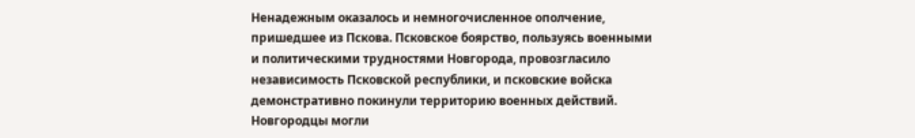Ненадежным оказалось и немногочисленное ополчение, пришедшее из Пскова. Псковское боярство, пользуясь военными и политическими трудностями Новгорода, провозгласило независимость Псковской республики, и псковские войска демонстративно покинули территорию военных действий. Новгородцы могли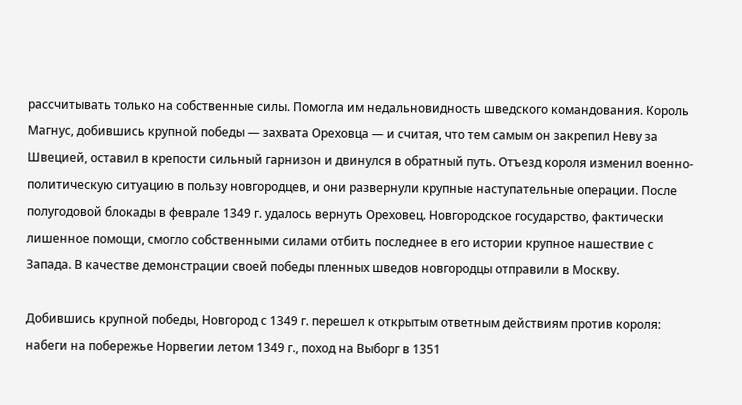рассчитывать только на собственные силы. Помогла им недальновидность шведского командования. Король Магнус, добившись крупной победы — захвата Ореховца — и считая, что тем самым он закрепил Неву за Швецией, оставил в крепости сильный гарнизон и двинулся в обратный путь. Отъезд короля изменил военно-политическую ситуацию в пользу новгородцев, и они развернули крупные наступательные операции. После полугодовой блокады в феврале 1349 г. удалось вернуть Ореховец. Новгородское государство, фактически лишенное помощи, смогло собственными силами отбить последнее в его истории крупное нашествие с Запада. В качестве демонстрации своей победы пленных шведов новгородцы отправили в Москву.

Добившись крупной победы, Новгород с 1349 г. перешел к открытым ответным действиям против короля: набеги на побережье Норвегии летом 1349 г., поход на Выборг в 1351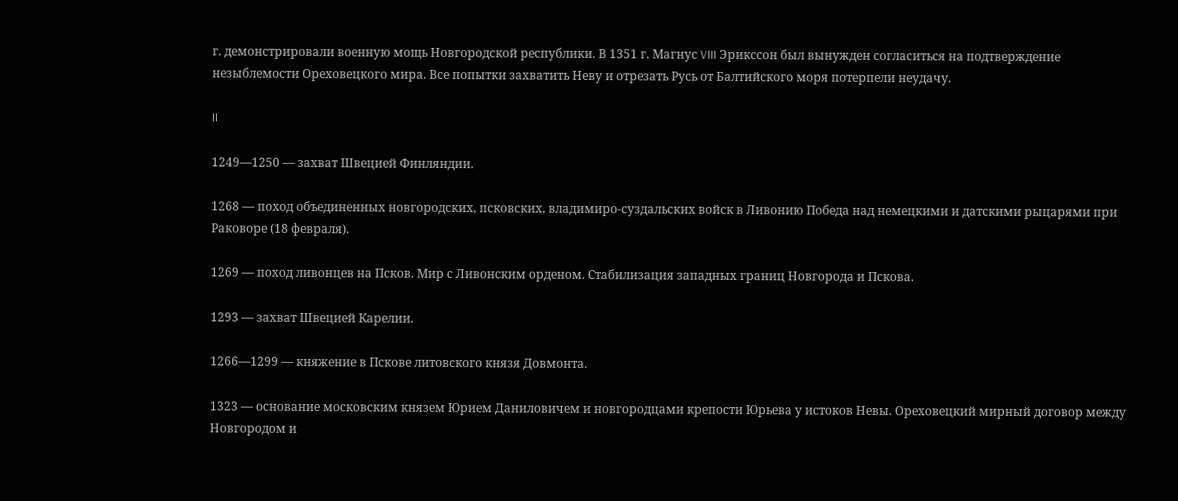г. демонстрировали военную мощь Новгородской республики. В 1351 г. Магнус VIII Эрикссон был вынужден согласиться на подтверждение незыблемости Ореховецкого мира. Все попытки захватить Неву и отрезать Русь от Балтийского моря потерпели неудачу.

II

1249—1250 — захват Швецией Финляндии.

1268 — поход объединенных новгородских, псковских, владимиро-суздальских войск в Ливонию Победа над немецкими и датскими рыцарями при Раковоре (18 февраля).

1269 — поход ливонцев на Псков. Мир с Ливонским орденом. Стабилизация западных границ Новгорода и Пскова.

1293 — захват Швецией Карелии.

1266—1299 — княжение в Пскове литовского князя Довмонта.

1323 — основание московским князем Юрием Даниловичем и новгородцами крепости Юрьева у истоков Невы. Ореховецкий мирный договор между Новгородом и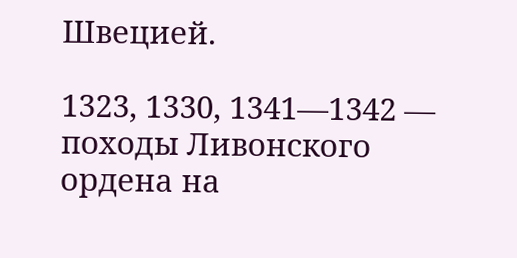Швецией.

1323, 1330, 1341—1342 — походы Ливонского ордена на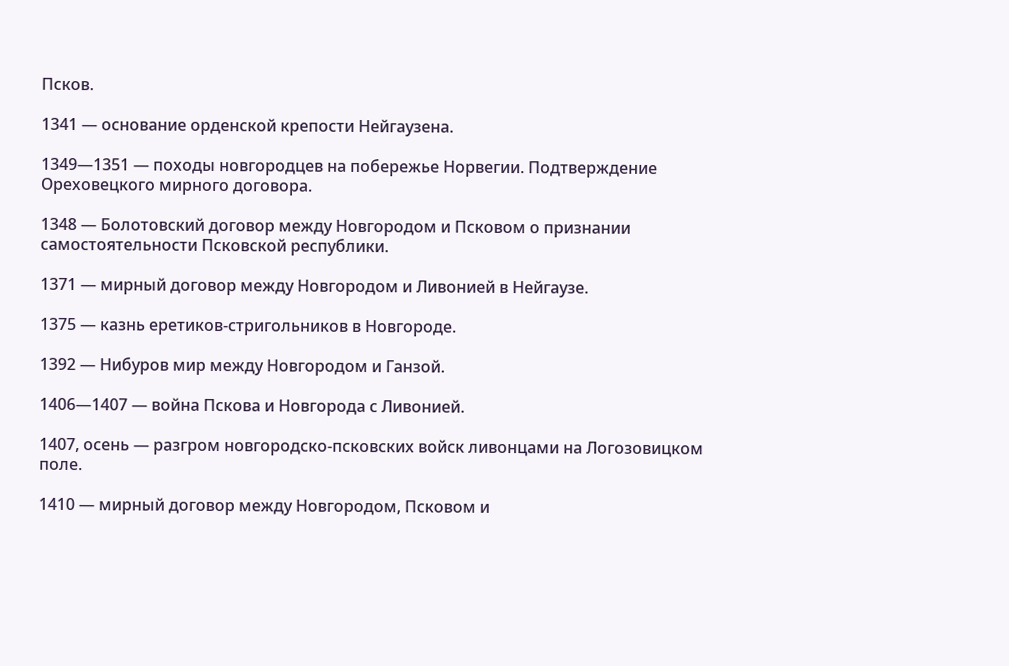Псков.

1341 — основание орденской крепости Нейгаузена.

1349—1351 — походы новгородцев на побережье Норвегии. Подтверждение Ореховецкого мирного договора.

1348 — Болотовский договор между Новгородом и Псковом о признании самостоятельности Псковской республики.

1371 — мирный договор между Новгородом и Ливонией в Нейгаузе.

1375 — казнь еретиков-стригольников в Новгороде.

1392 — Нибуров мир между Новгородом и Ганзой.

1406—1407 — война Пскова и Новгорода с Ливонией.

1407, осень — разгром новгородско-псковских войск ливонцами на Логозовицком поле.

1410 — мирный договор между Новгородом, Псковом и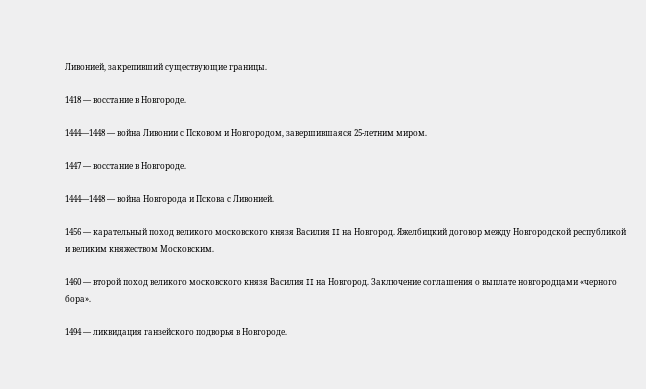Ливонией, закрепивший существующие границы.

1418 — восстание в Новгороде.

1444—1448 — война Ливонии с Псковом и Новгородом, завершившаяся 25-летним миром.

1447 — восстание в Новгороде.

1444—1448 — война Новгорода и Пскова с Ливонией.

1456 — карательный поход великого московского князя Василия II на Новгород. Яжелбицкий договор между Новгородской республикой и великим княжеством Московским.

1460 — второй поход великого московского князя Василия II на Новгород. Заключение соглашения о выплате новгородцами «черного бора».

1494 — ликвидация ганзейского подворья в Новгороде.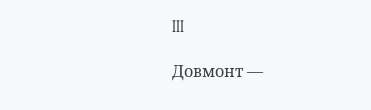III

Довмонт —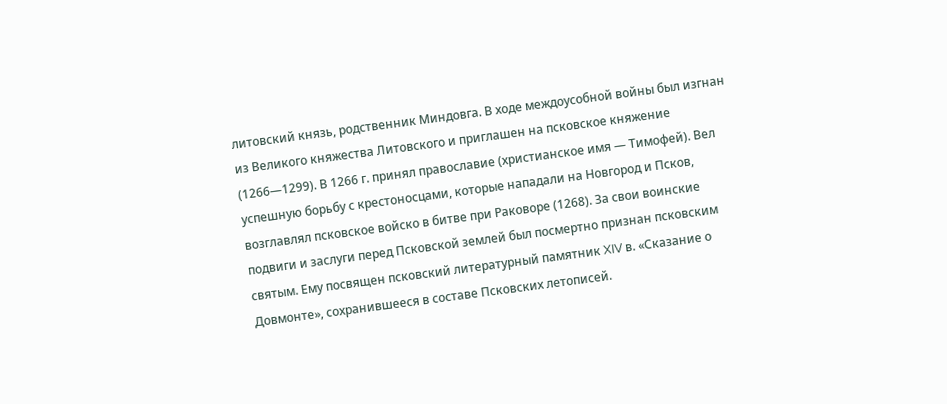литовский князь, родственник Миндовга. В ходе междоусобной войны был изгнан из Великого княжества Литовского и приглашен на псковское княжение (1266—1299). В 1266 г. принял православие (христианское имя — Тимофей). Вел успешную борьбу с крестоносцами, которые нападали на Новгород и Псков, возглавлял псковское войско в битве при Раковоре (1268). За свои воинские подвиги и заслуги перед Псковской землей был посмертно признан псковским святым. Ему посвящен псковский литературный памятник XIV в. «Сказание о Довмонте», сохранившееся в составе Псковских летописей.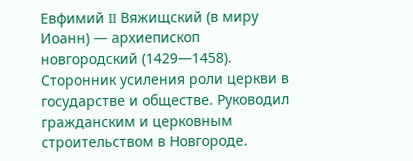Евфимий II Вяжищский (в миру Иоанн) — архиепископ новгородский (1429—1458). Сторонник усиления роли церкви в государстве и обществе. Руководил гражданским и церковным строительством в Новгороде.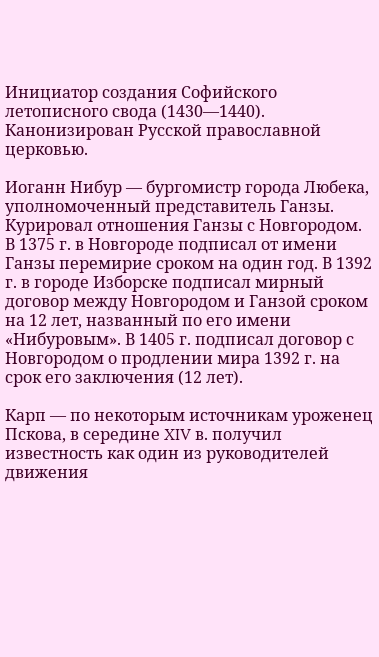Инициатор создания Софийского летописного свода (1430—1440). Канонизирован Русской православной церковью.

Иоганн Нибур — бургомистр города Любека, уполномоченный представитель Ганзы. Курировал отношения Ганзы с Новгородом. В 1375 г. в Новгороде подписал от имени Ганзы перемирие сроком на один год. В 1392 г. в городе Изборске подписал мирный договор между Новгородом и Ганзой сроком на 12 лет, названный по его имени «Нибуровым». В 1405 г. подписал договор с Новгородом о продлении мира 1392 г. на срок его заключения (12 лет).

Карп — по некоторым источникам уроженец Пскова, в середине XIV в. получил известность как один из руководителей движения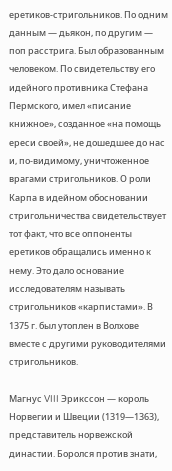еретиков-стригольников. По одним данным — дьякон, по другим — поп расстрига. Был образованным человеком. По свидетельству его идейного противника Стефана Пермского, имел «писание книжное», созданное «на помощь ереси своей», не дошедшее до нас и, по-видимому, уничтоженное врагами стригольников. О роли Карпа в идейном обосновании стригольничества свидетельствует тот факт, что все оппоненты еретиков обращались именно к нему. Это дало основание исследователям называть стригольников «карпистами». В 1375 г. был утоплен в Волхове вместе с другими руководителями стригольников.

Магнус VIII Эрикссон — король Норвегии и Швеции (1319—1363), представитель норвежской династии. Боролся против знати,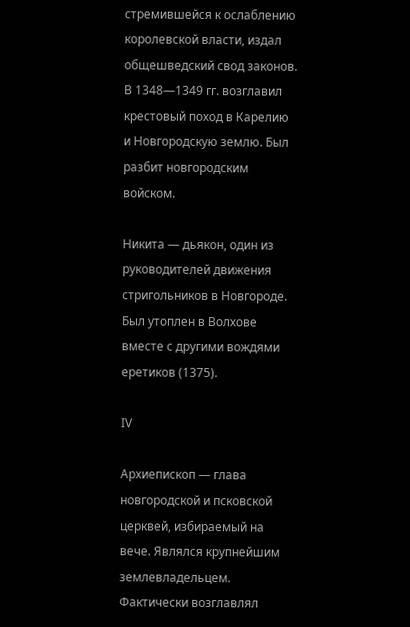стремившейся к ослаблению королевской власти, издал общешведский свод законов. В 1348—1349 гг. возглавил крестовый поход в Карелию и Новгородскую землю. Был разбит новгородским войском.

Никита — дьякон, один из руководителей движения стригольников в Новгороде. Был утоплен в Волхове вместе с другими вождями еретиков (1375).

IV

Архиепископ — глава новгородской и псковской церквей, избираемый на вече. Являлся крупнейшим землевладельцем. Фактически возглавлял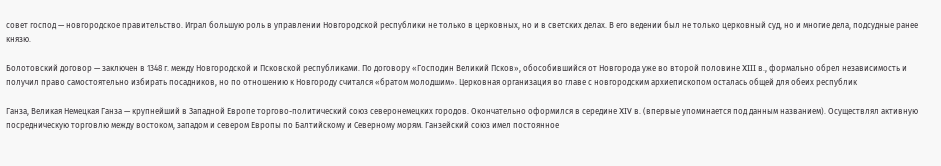совет господ — новгородское правительство. Играл большую роль в управлении Новгородской республики не только в церковных, но и в светских делах. В его ведении был не только церковный суд, но и многие дела, подсудные ранее князю.

Болотовский договор — заключен в 1348 г. между Новгородской и Псковской республиками. По договору «Господин Великий Псков», обособившийся от Новгорода уже во второй половине XIII в., формально обрел независимость и получил право самостоятельно избирать посадников, но по отношению к Новгороду считался «братом молодшим». Церковная организация во главе с новгородским архиепископом осталась общей для обеих республик

Ганза, Великая Немецкая Ганза — крупнейший в Западной Европе торгово-политический союз северонемецких городов. Окончательно оформился в середине XIV в. (впервые упоминается под данным названием). Осуществлял активную посредническую торговлю между востоком, западом и севером Европы по Балтийскому и Северному морям. Ганзейский союз имел постоянное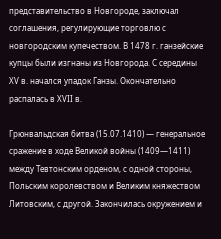представительство в Новгороде, заключал соглашения, регулирующие торговлю с новгородским купечеством. В 1478 г. ганзейские купцы были изгнаны из Новгорода. С середины XV в. начался упадок Ганзы. Окончательно распалась в XVII в.

Грюнвальдская битва (15.07.1410) — генеральное сражение в ходе Великой войны (1409—1411) между Тевтонским орденом, с одной стороны, Польским королевством и Великим княжеством Литовским, с другой. Закончилась окружением и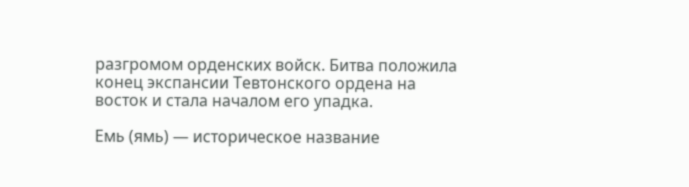разгромом орденских войск. Битва положила конец экспансии Тевтонского ордена на восток и стала началом его упадка.

Емь (ямь) — историческое название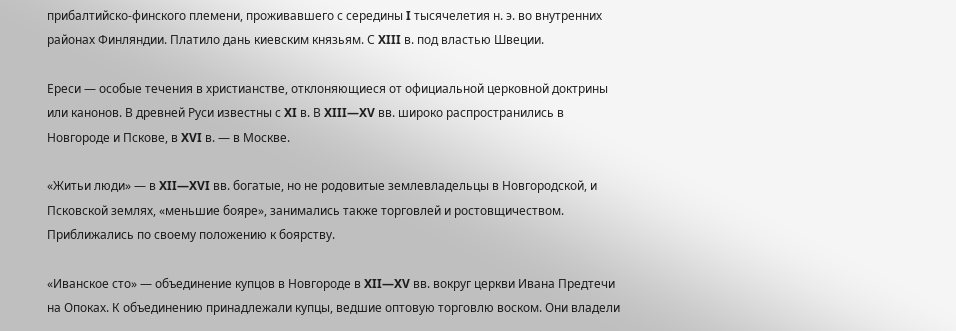прибалтийско-финского племени, проживавшего с середины I тысячелетия н. э. во внутренних районах Финляндии. Платило дань киевским князьям. С XIII в. под властью Швеции.

Ереси — особые течения в христианстве, отклоняющиеся от официальной церковной доктрины или канонов. В древней Руси известны с XI в. В XIII—XV вв. широко распространились в Новгороде и Пскове, в XVI в. — в Москве.

«Житьи люди» — в XII—XVI вв. богатые, но не родовитые землевладельцы в Новгородской, и Псковской землях, «меньшие бояре», занимались также торговлей и ростовщичеством. Приближались по своему положению к боярству.

«Иванское сто» — объединение купцов в Новгороде в XII—XV вв. вокруг церкви Ивана Предтечи на Опоках. К объединению принадлежали купцы, ведшие оптовую торговлю воском. Они владели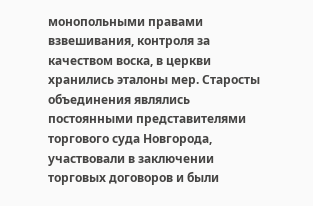монопольными правами взвешивания, контроля за качеством воска, в церкви хранились эталоны мер. Старосты объединения являлись постоянными представителями торгового суда Новгорода, участвовали в заключении торговых договоров и были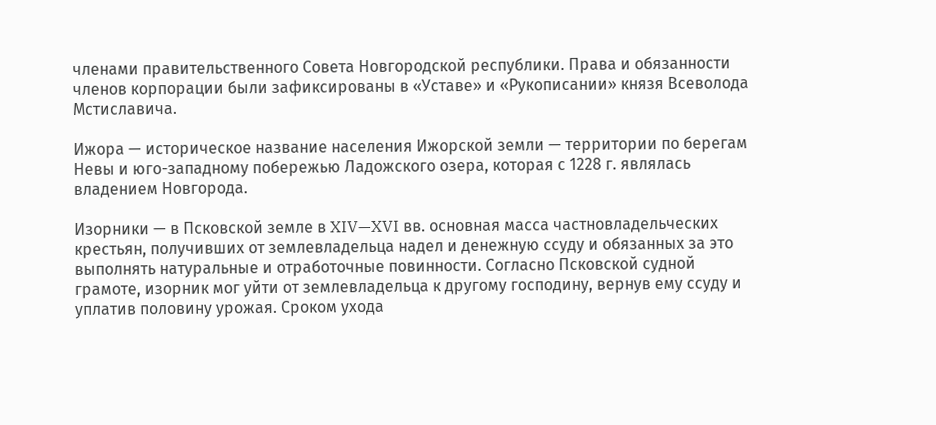членами правительственного Совета Новгородской республики. Права и обязанности членов корпорации были зафиксированы в «Уставе» и «Рукописании» князя Всеволода Мстиславича.

Ижора — историческое название населения Ижорской земли — территории по берегам Невы и юго-западному побережью Ладожского озера, которая с 1228 г. являлась владением Новгорода.

Изорники — в Псковской земле в XIV—XVI вв. основная масса частновладельческих крестьян, получивших от землевладельца надел и денежную ссуду и обязанных за это выполнять натуральные и отработочные повинности. Согласно Псковской судной грамоте, изорник мог уйти от землевладельца к другому господину, вернув ему ссуду и уплатив половину урожая. Сроком ухода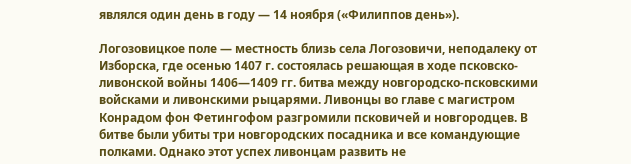являлся один день в году — 14 ноября («Филиппов день»).

Логозовицкое поле — местность близь села Логозовичи, неподалеку от Изборска, где осенью 1407 г. состоялась решающая в ходе псковско-ливонской войны 1406—1409 гг. битва между новгородско-псковскими войсками и ливонскими рыцарями. Ливонцы во главе с магистром Конрадом фон Фетингофом разгромили псковичей и новгородцев. В битве были убиты три новгородских посадника и все командующие полками. Однако этот успех ливонцам развить не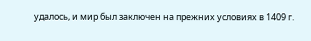удалось, и мир был заключен на прежних условиях в 1409 г.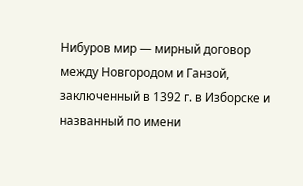Нибуров мир — мирный договор между Новгородом и Ганзой, заключенный в 1392 г. в Изборске и названный по имени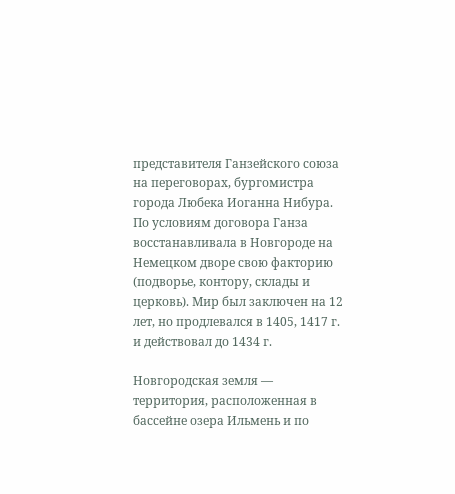представителя Ганзейского союза на переговорах, бургомистра города Любека Иоганна Нибура. По условиям договора Ганза восстанавливала в Новгороде на Немецком дворе свою факторию (подворье, контору, склады и церковь). Мир был заключен на 12 лет, но продлевался в 1405, 1417 г. и действовал до 1434 г.

Новгородская земля — территория, расположенная в бассейне озера Ильмень и по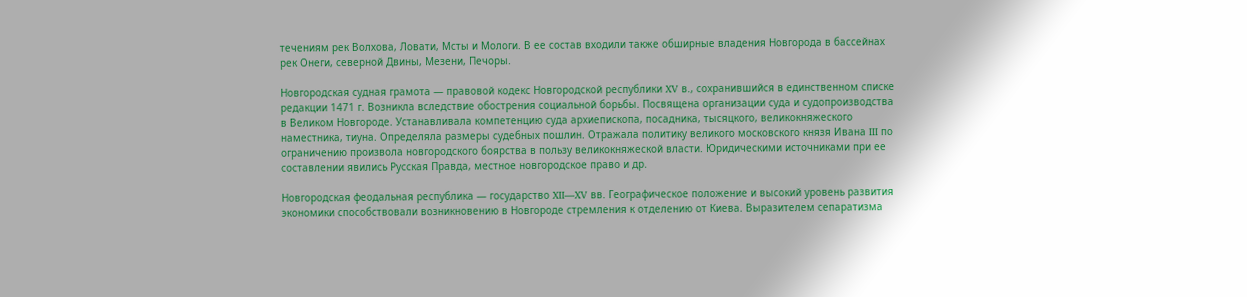течениям рек Волхова, Ловати, Мсты и Мологи. В ее состав входили также обширные владения Новгорода в бассейнах рек Онеги, северной Двины, Мезени, Печоры.

Новгородская судная грамота — правовой кодекс Новгородской республики XV в., сохранившийся в единственном списке редакции 1471 г. Возникла вследствие обострения социальной борьбы. Посвящена организации суда и судопроизводства в Великом Новгороде. Устанавливала компетенцию суда архиепископа, посадника, тысяцкого, великокняжеского наместника, тиуна. Определяла размеры судебных пошлин. Отражала политику великого московского князя Ивана III по ограничению произвола новгородского боярства в пользу великокняжеской власти. Юридическими источниками при ее составлении явились Русская Правда, местное новгородское право и др.

Новгородская феодальная республика — государство XII—XV вв. Географическое положение и высокий уровень развития экономики способствовали возникновению в Новгороде стремления к отделению от Киева. Выразителем сепаратизма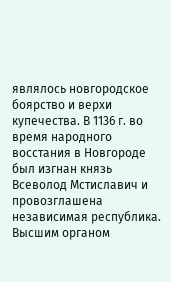являлось новгородское боярство и верхи купечества. В 1136 г. во время народного восстания в Новгороде был изгнан князь Всеволод Мстиславич и провозглашена независимая республика. Высшим органом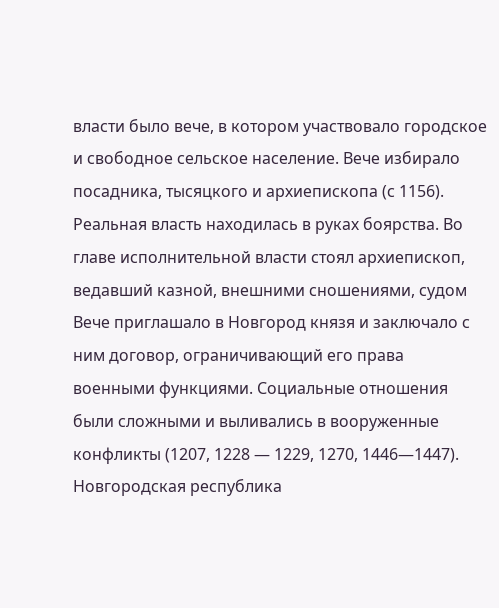власти было вече, в котором участвовало городское и свободное сельское население. Вече избирало посадника, тысяцкого и архиепископа (с 1156). Реальная власть находилась в руках боярства. Во главе исполнительной власти стоял архиепископ, ведавший казной, внешними сношениями, судом Вече приглашало в Новгород князя и заключало с ним договор, ограничивающий его права военными функциями. Социальные отношения были сложными и выливались в вооруженные конфликты (1207, 1228 — 1229, 1270, 1446—1447). Новгородская республика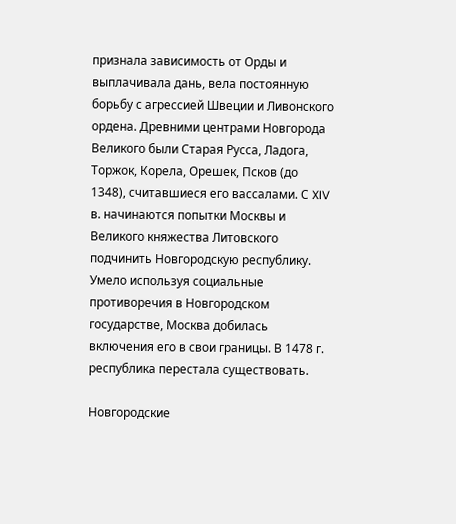признала зависимость от Орды и выплачивала дань, вела постоянную борьбу с агрессией Швеции и Ливонского ордена. Древними центрами Новгорода Великого были Старая Русса, Ладога, Торжок, Корела, Орешек, Псков (до 1348), считавшиеся его вассалами. С XIV в. начинаются попытки Москвы и Великого княжества Литовского подчинить Новгородскую республику. Умело используя социальные противоречия в Новгородском государстве, Москва добилась включения его в свои границы. В 1478 г. республика перестала существовать.

Новгородские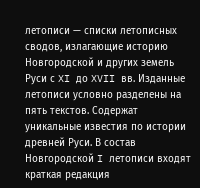летописи — списки летописных сводов, излагающие историю Новгородской и других земель Руси с XI до XVII вв. Изданные летописи условно разделены на пять текстов. Содержат уникальные известия по истории древней Руси. В состав Новгородской I летописи входят краткая редакция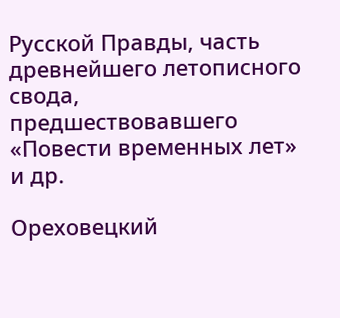Русской Правды, часть древнейшего летописного свода, предшествовавшего «Повести временных лет» и др.

Ореховецкий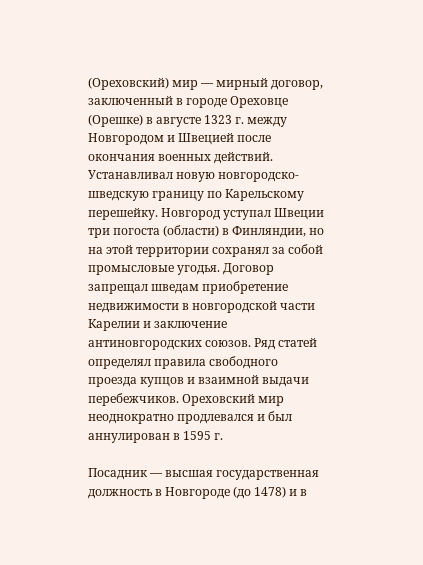(Ореховский) мир — мирный договор, заключенный в городе Ореховце (Орешке) в августе 1323 г. между Новгородом и Швецией после окончания военных действий. Устанавливал новую новгородско-шведскую границу по Карельскому перешейку. Новгород уступал Швеции три погоста (области) в Финляндии, но на этой территории сохранял за собой промысловые угодья. Договор запрещал шведам приобретение недвижимости в новгородской части Карелии и заключение антиновгородских союзов. Ряд статей определял правила свободного проезда купцов и взаимной выдачи перебежчиков. Ореховский мир неоднократно продлевался и был аннулирован в 1595 г.

Посадник — высшая государственная должность в Новгороде (до 1478) и в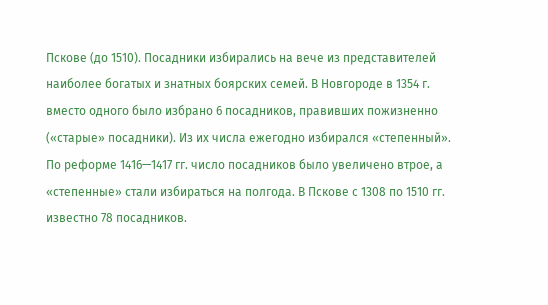Пскове (до 1510). Посадники избирались на вече из представителей наиболее богатых и знатных боярских семей. В Новгороде в 1354 г. вместо одного было избрано 6 посадников, правивших пожизненно («старые» посадники). Из их числа ежегодно избирался «степенный». По реформе 1416—1417 гг. число посадников было увеличено втрое, а «степенные» стали избираться на полгода. В Пскове с 1308 по 1510 гг. известно 78 посадников.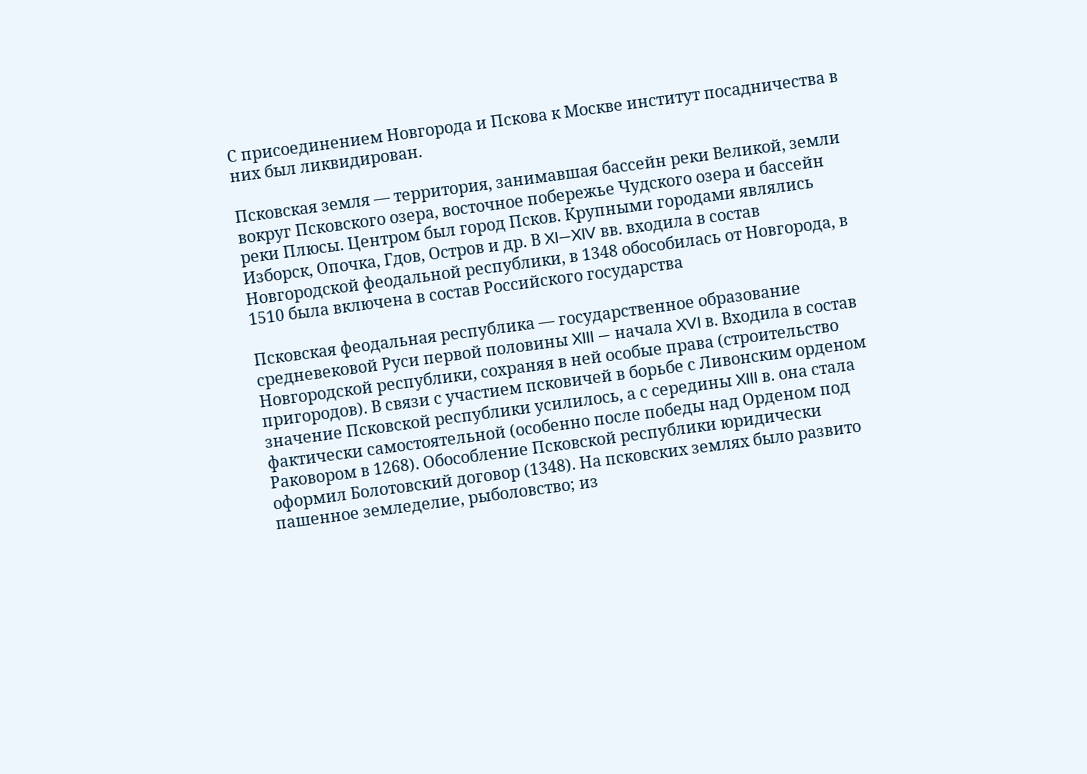С присоединением Новгорода и Пскова к Москве институт посадничества в них был ликвидирован.

Псковская земля — территория, занимавшая бассейн реки Великой, земли вокруг Псковского озера, восточное побережье Чудского озера и бассейн реки Плюсы. Центром был город Псков. Крупными городами являлись Изборск, Опочка, Гдов, Остров и др. В XI—XIV вв. входила в состав Новгородской феодальной республики, в 1348 обособилась от Новгорода, в 1510 была включена в состав Российского государства

Псковская феодальная республика — государственное образование средневековой Руси первой половины XIII — начала XVI в. Входила в состав Новгородской республики, сохраняя в ней особые права (строительство пригородов). В связи с участием псковичей в борьбе с Ливонским орденом значение Псковской республики усилилось, а с середины XIII в. она стала фактически самостоятельной (особенно после победы над Орденом под Раковором в 1268). Обособление Псковской республики юридически оформил Болотовский договор (1348). На псковских землях было развито пашенное земледелие, рыболовство; из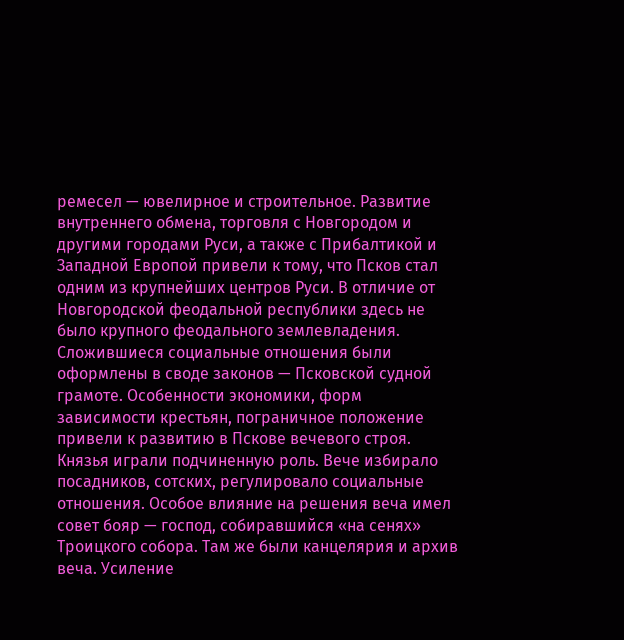ремесел — ювелирное и строительное. Развитие внутреннего обмена, торговля с Новгородом и другими городами Руси, а также с Прибалтикой и Западной Европой привели к тому, что Псков стал одним из крупнейших центров Руси. В отличие от Новгородской феодальной республики здесь не было крупного феодального землевладения. Сложившиеся социальные отношения были оформлены в своде законов — Псковской судной грамоте. Особенности экономики, форм зависимости крестьян, пограничное положение привели к развитию в Пскове вечевого строя. Князья играли подчиненную роль. Вече избирало посадников, сотских, регулировало социальные отношения. Особое влияние на решения веча имел совет бояр — господ, собиравшийся «на сенях» Троицкого собора. Там же были канцелярия и архив веча. Усиление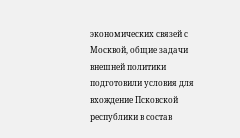экономических связей с Москвой, общие задачи внешней политики подготовили условия для вхождение Псковской республики в состав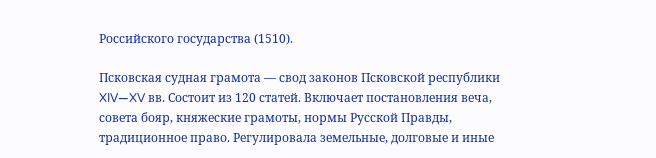Российского государства (1510).

Псковская судная грамота — свод законов Псковской республики XIV—XV вв. Состоит из 120 статей. Включает постановления веча, совета бояр, княжеские грамоты, нормы Русской Правды, традиционное право. Регулировала земельные, долговые и иные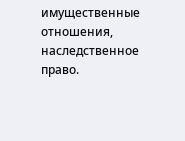имущественные отношения, наследственное право.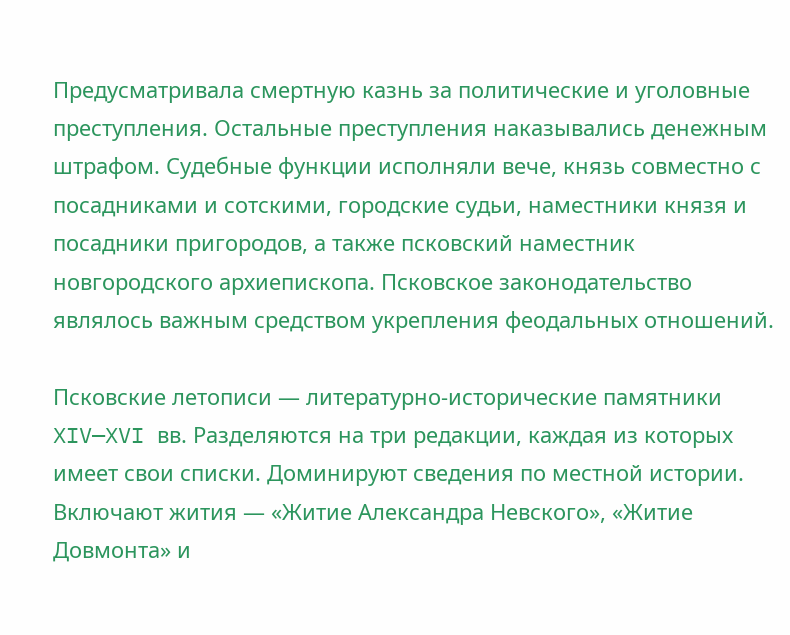Предусматривала смертную казнь за политические и уголовные преступления. Остальные преступления наказывались денежным штрафом. Судебные функции исполняли вече, князь совместно с посадниками и сотскими, городские судьи, наместники князя и посадники пригородов, а также псковский наместник новгородского архиепископа. Псковское законодательство являлось важным средством укрепления феодальных отношений.

Псковские летописи — литературно-исторические памятники XIV—XVI вв. Разделяются на три редакции, каждая из которых имеет свои списки. Доминируют сведения по местной истории. Включают жития — «Житие Александра Невского», «Житие Довмонта» и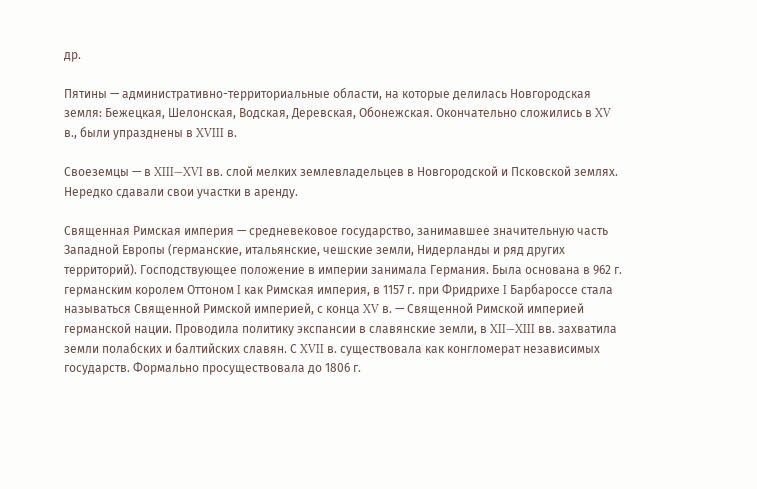др.

Пятины — административно-территориальные области, на которые делилась Новгородская земля: Бежецкая, Шелонская, Водская, Деревская, Обонежская. Окончательно сложились в XV в., были упразднены в XVIII в.

Своеземцы — в XIII—XVI вв. слой мелких землевладельцев в Новгородской и Псковской землях. Нередко сдавали свои участки в аренду.

Священная Римская империя — средневековое государство, занимавшее значительную часть Западной Европы (германские, итальянские, чешские земли, Нидерланды и ряд других территорий). Господствующее положение в империи занимала Германия. Была основана в 962 г. германским королем Оттоном I как Римская империя, в 1157 г. при Фридрихе I Барбароссе стала называться Священной Римской империей, с конца XV в. — Священной Римской империей германской нации. Проводила политику экспансии в славянские земли, в XII—XIII вв. захватила земли полабских и балтийских славян. С XVII в. существовала как конгломерат независимых государств. Формально просуществовала до 1806 г.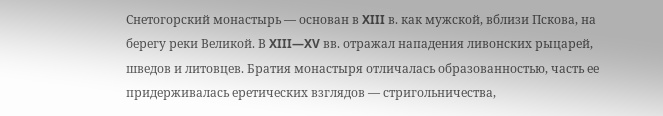Снетогорский монастырь — основан в XIII в. как мужской, вблизи Пскова, на берегу реки Великой. В XIII—XV вв. отражал нападения ливонских рыцарей, шведов и литовцев. Братия монастыря отличалась образованностью, часть ее придерживалась еретических взглядов — стригольничества,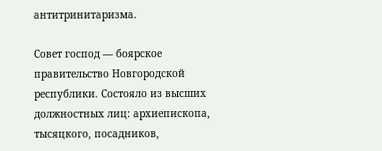антитринитаризма.

Совет господ — боярское правительство Новгородской республики. Состояло из высших должностных лиц: архиепископа, тысяцкого, посадников,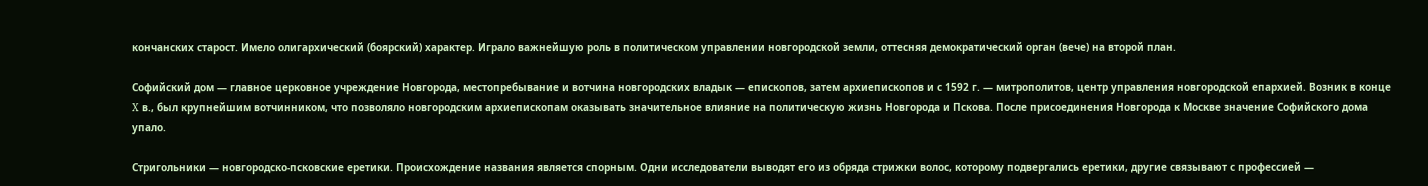кончанских старост. Имело олигархический (боярский) характер. Играло важнейшую роль в политическом управлении новгородской земли, оттесняя демократический орган (вече) на второй план.

Софийский дом — главное церковное учреждение Новгорода, местопребывание и вотчина новгородских владык — епископов, затем архиепископов и с 1592 г. — митрополитов, центр управления новгородской епархией. Возник в конце X в., был крупнейшим вотчинником, что позволяло новгородским архиепископам оказывать значительное влияние на политическую жизнь Новгорода и Пскова. После присоединения Новгорода к Москве значение Софийского дома упало.

Стригольники — новгородско-псковские еретики. Происхождение названия является спорным. Одни исследователи выводят его из обряда стрижки волос, которому подвергались еретики, другие связывают с профессией —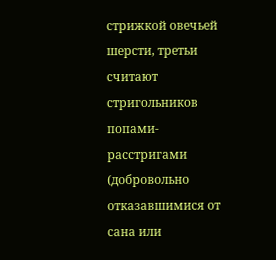стрижкой овечьей шерсти, третьи считают стригольников попами-расстригами (добровольно отказавшимися от сана или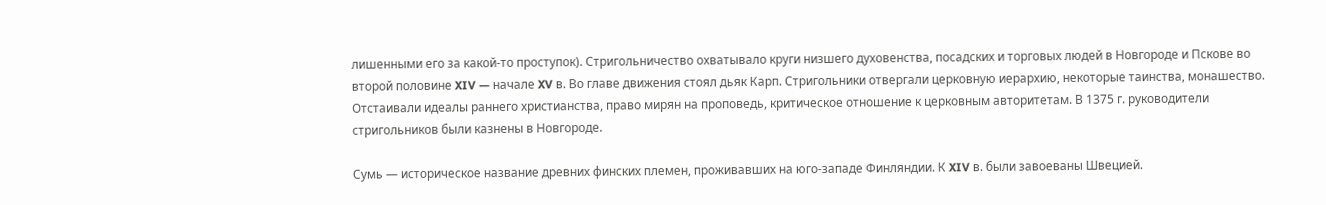лишенными его за какой-то проступок). Стригольничество охватывало круги низшего духовенства, посадских и торговых людей в Новгороде и Пскове во второй половине XIV — начале XV в. Во главе движения стоял дьяк Карп. Стригольники отвергали церковную иерархию, некоторые таинства, монашество. Отстаивали идеалы раннего христианства, право мирян на проповедь, критическое отношение к церковным авторитетам. В 1375 г. руководители стригольников были казнены в Новгороде.

Сумь — историческое название древних финских племен, проживавших на юго-западе Финляндии. К XIV в. были завоеваны Швецией.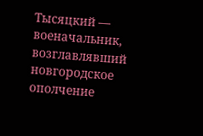Тысяцкий — военачальник, возглавлявший новгородское ополчение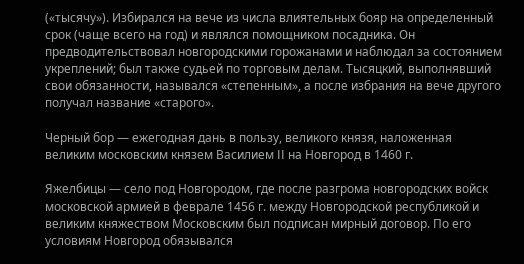(«тысячу»). Избирался на вече из числа влиятельных бояр на определенный срок (чаще всего на год) и являлся помощником посадника. Он предводительствовал новгородскими горожанами и наблюдал за состоянием укреплений; был также судьей по торговым делам. Тысяцкий, выполнявший свои обязанности, назывался «степенным», а после избрания на вече другого получал название «старого».

Черный бор — ежегодная дань в пользу, великого князя, наложенная великим московским князем Василием II на Новгород в 1460 г.

Яжелбицы — село под Новгородом, где после разгрома новгородских войск московской армией в феврале 1456 г. между Новгородской республикой и великим княжеством Московским был подписан мирный договор. По его условиям Новгород обязывался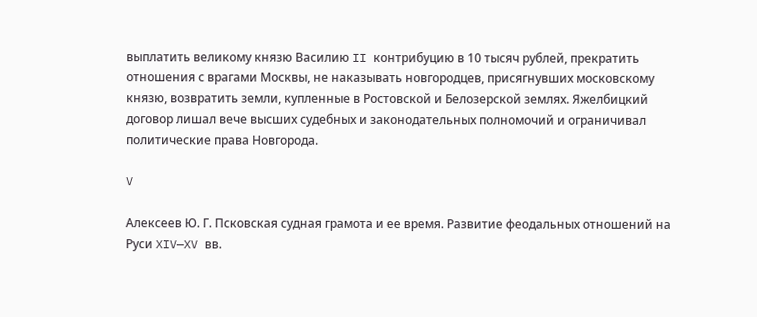выплатить великому князю Василию II контрибуцию в 10 тысяч рублей, прекратить отношения с врагами Москвы, не наказывать новгородцев, присягнувших московскому князю, возвратить земли, купленные в Ростовской и Белозерской землях. Яжелбицкий договор лишал вече высших судебных и законодательных полномочий и ограничивал политические права Новгорода.

V

Алексеев Ю. Г. Псковская судная грамота и ее время. Развитие феодальных отношений на Руси XIV—XV вв.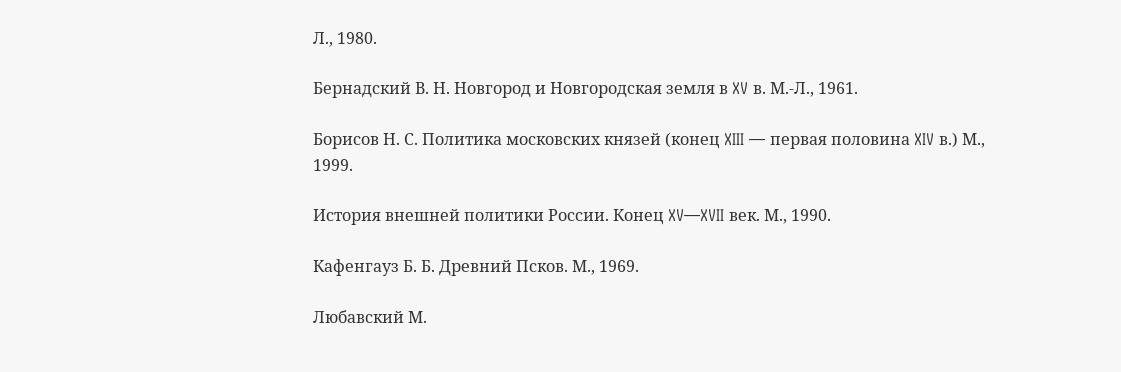Л., 1980.

Бернадский В. Н. Новгород и Новгородская земля в XV в. М.-Л., 1961.

Борисов Н. С. Политика московских князей (конец XIII — первая половина XIV в.) М., 1999.

История внешней политики России. Конец XV—XVII век. М., 1990.

Кафенгауз Б. Б. Древний Псков. М., 1969.

Любавский М.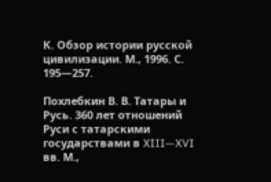К. Обзор истории русской цивилизации. М., 1996. С. 195—257.

Похлебкин В. В. Татары и Русь. 360 лет отношений Руси с татарскими государствами в XIII—XVI вв. М.,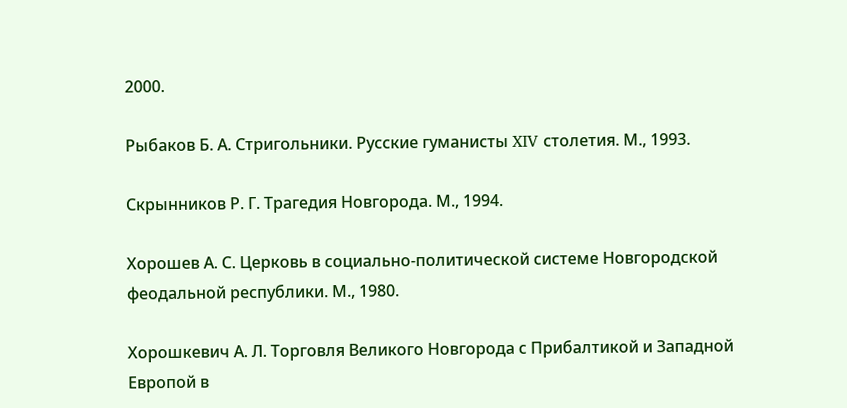2000.

Рыбаков Б. А. Стригольники. Русские гуманисты XIV столетия. М., 1993.

Скрынников Р. Г. Трагедия Новгорода. М., 1994.

Хорошев А. С. Церковь в социально-политической системе Новгородской феодальной республики. М., 1980.

Хорошкевич А. Л. Торговля Великого Новгорода с Прибалтикой и Западной Европой в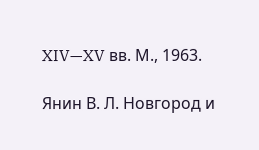XIV—XV вв. М., 1963.

Янин В. Л. Новгород и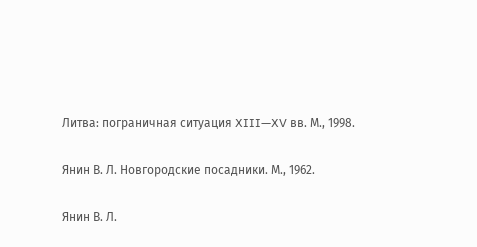Литва: пограничная ситуация XIII—XV вв. М., 1998.

Янин В. Л. Новгородские посадники. М., 1962.

Янин В. Л.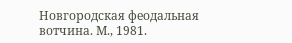Новгородская феодальная вотчина. М., 1981.